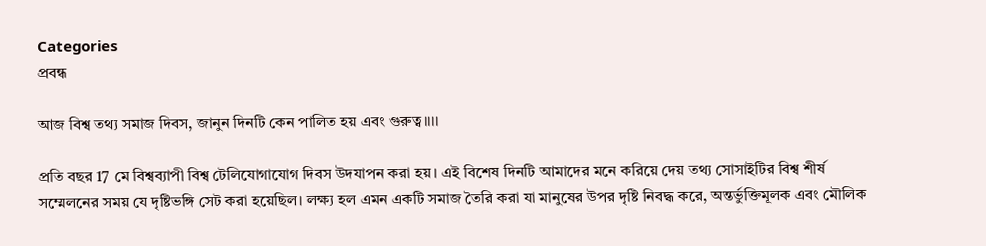Categories
প্রবন্ধ

আজ বিশ্ব তথ্য সমাজ দিবস, জানুন দিনটি কেন পালিত হয় এবং গুরুত্ব।।।।

প্রতি বছর 17 মে বিশ্বব্যাপী বিশ্ব টেলিযোগাযোগ দিবস উদযাপন করা হয়। এই বিশেষ দিনটি আমাদের মনে করিয়ে দেয় তথ্য সোসাইটির বিশ্ব শীর্ষ সম্মেলনের সময় যে দৃষ্টিভঙ্গি সেট করা হয়েছিল। লক্ষ্য হল এমন একটি সমাজ তৈরি করা যা মানুষের উপর দৃষ্টি নিবদ্ধ করে, অন্তর্ভুক্তিমূলক এবং মৌলিক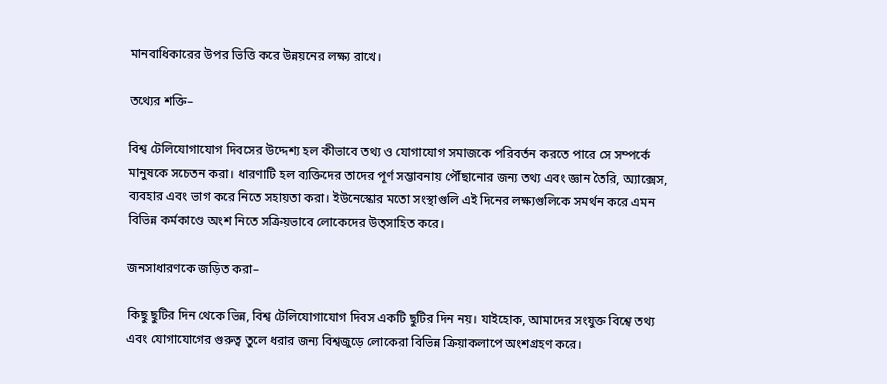মানবাধিকারের উপর ভিত্তি করে উন্নয়নের লক্ষ্য রাখে।

তথ্যের শক্তি–

বিশ্ব টেলিযোগাযোগ দিবসের উদ্দেশ্য হল কীভাবে তথ্য ও যোগাযোগ সমাজকে পরিবর্তন করতে পারে সে সম্পর্কে মানুষকে সচেতন করা। ধারণাটি হল ব্যক্তিদের তাদের পূর্ণ সম্ভাবনায় পৌঁছানোর জন্য তথ্য এবং জ্ঞান তৈরি, অ্যাক্সেস, ব্যবহার এবং ভাগ করে নিতে সহায়তা করা। ইউনেস্কোর মতো সংস্থাগুলি এই দিনের লক্ষ্যগুলিকে সমর্থন করে এমন বিভিন্ন কর্মকাণ্ডে অংশ নিতে সক্রিয়ভাবে লোকেদের উত্সাহিত করে।

জনসাধারণকে জড়িত করা–

কিছু ছুটির দিন থেকে ভিন্ন, বিশ্ব টেলিযোগাযোগ দিবস একটি ছুটির দিন নয়। যাইহোক, আমাদের সংযুক্ত বিশ্বে তথ্য এবং যোগাযোগের গুরুত্ব তুলে ধরার জন্য বিশ্বজুড়ে লোকেরা বিভিন্ন ক্রিয়াকলাপে অংশগ্রহণ করে।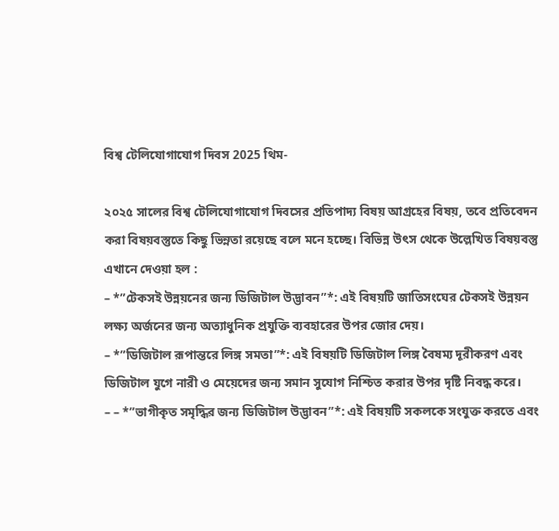বিশ্ব টেলিযোগাযোগ দিবস 2025 থিম-

২০২৫ সালের বিশ্ব টেলিযোগাযোগ দিবসের প্রতিপাদ্য বিষয় আগ্রহের বিষয়, তবে প্রতিবেদন করা বিষয়বস্তুতে কিছু ভিন্নতা রয়েছে বলে মনে হচ্ছে। বিভিন্ন উৎস থেকে উল্লেখিত বিষয়বস্তু এখানে দেওয়া হল :
– *”টেকসই উন্নয়নের জন্য ডিজিটাল উদ্ভাবন”*: এই বিষয়টি জাতিসংঘের টেকসই উন্নয়ন লক্ষ্য অর্জনের জন্য অত্যাধুনিক প্রযুক্তি ব্যবহারের উপর জোর দেয়।
– *”ডিজিটাল রূপান্তরে লিঙ্গ সমতা”*: এই বিষয়টি ডিজিটাল লিঙ্গ বৈষম্য দূরীকরণ এবং ডিজিটাল যুগে নারী ও মেয়েদের জন্য সমান সুযোগ নিশ্চিত করার উপর দৃষ্টি নিবদ্ধ করে।
– – *”ভাগীকৃত সমৃদ্ধির জন্য ডিজিটাল উদ্ভাবন”*: এই বিষয়টি সকলকে সংযুক্ত করতে এবং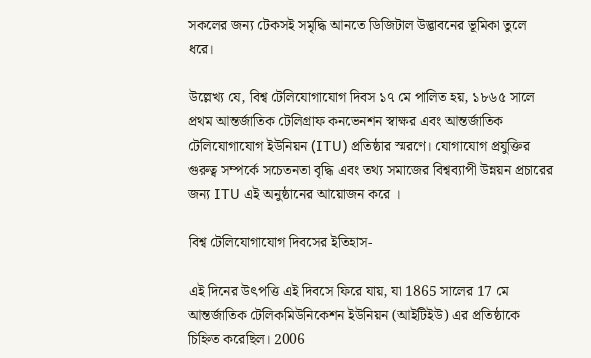সকলের জন্য টেকসই সমৃদ্ধি আনতে ডিজিটাল উদ্ভাবনের ভূমিকা তুলে ধরে।

উল্লেখ্য যে, বিশ্ব টেলিযোগাযোগ দিবস ১৭ মে পালিত হয়, ১৮৬৫ সালে প্রথম আন্তর্জাতিক টেলিগ্রাফ কনভেনশন স্বাক্ষর এবং আন্তর্জাতিক টেলিযোগাযোগ ইউনিয়ন (ITU) প্রতিষ্ঠার স্মরণে। যোগাযোগ প্রযুক্তির গুরুত্ব সম্পর্কে সচেতনতা বৃদ্ধি এবং তথ্য সমাজের বিশ্বব্যাপী উন্নয়ন প্রচারের জন্য ITU এই অনুষ্ঠানের আয়োজন করে ।

বিশ্ব টেলিযোগাযোগ দিবসের ইতিহাস-

এই দিনের উৎপত্তি এই দিবসে ফিরে যায়, যা 1865 সালের 17 মে আন্তর্জাতিক টেলিকমিউনিকেশন ইউনিয়ন (আইটিইউ) এর প্রতিষ্ঠাকে চিহ্নিত করেছিল। 2006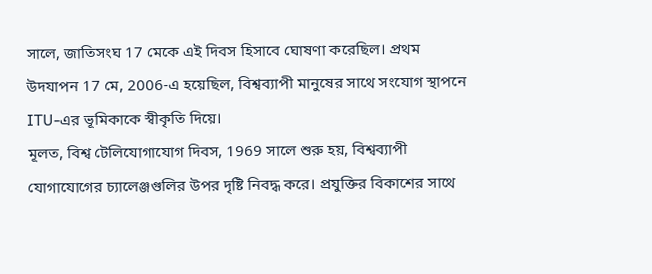সালে, জাতিসংঘ 17 মেকে এই দিবস হিসাবে ঘোষণা করেছিল। প্রথম উদযাপন 17 মে, 2006-এ হয়েছিল, বিশ্বব্যাপী মানুষের সাথে সংযোগ স্থাপনে ITU-এর ভূমিকাকে স্বীকৃতি দিয়ে।
মূলত, বিশ্ব টেলিযোগাযোগ দিবস, 1969 সালে শুরু হয়, বিশ্বব্যাপী যোগাযোগের চ্যালেঞ্জগুলির উপর দৃষ্টি নিবদ্ধ করে। প্রযুক্তির বিকাশের সাথে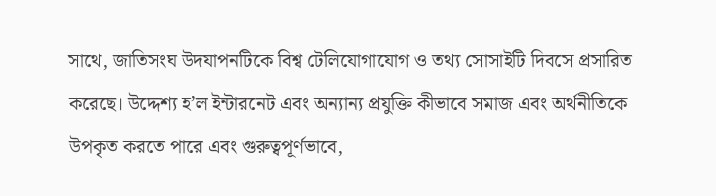সাথে, জাতিসংঘ উদযাপনটিকে বিশ্ব টেলিযোগাযোগ ও তথ্য সোসাইটি দিবসে প্রসারিত করেছে। উদ্দেশ্য হ’ল ইন্টারনেট এবং অন্যান্য প্রযুক্তি কীভাবে সমাজ এবং অর্থনীতিকে উপকৃত করতে পারে এবং গুরুত্বপূর্ণভাবে,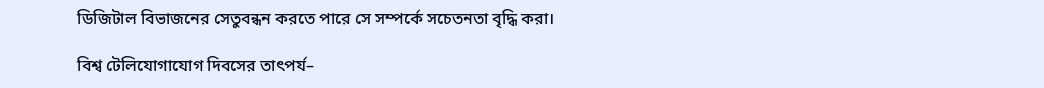ডিজিটাল বিভাজনের সেতুবন্ধন করতে পারে সে সম্পর্কে সচেতনতা বৃদ্ধি করা।

বিশ্ব টেলিযোগাযোগ দিবসের তাৎপর্য–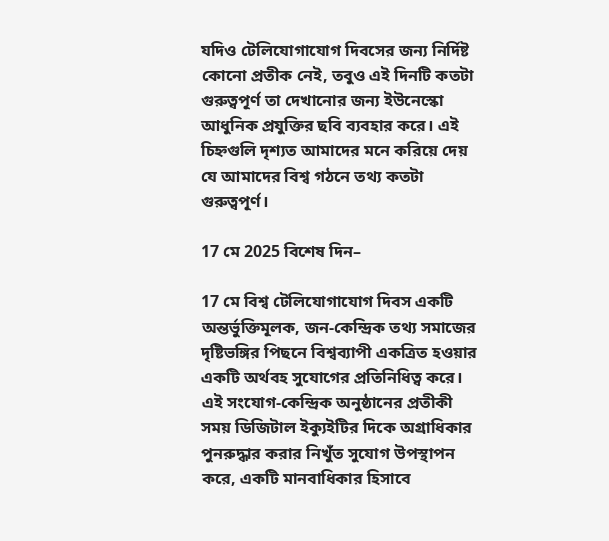যদিও টেলিযোগাযোগ দিবসের জন্য নির্দিষ্ট কোনো প্রতীক নেই, তবুও এই দিনটি কতটা গুরুত্বপূর্ণ তা দেখানোর জন্য ইউনেস্কো আধুনিক প্রযুক্তির ছবি ব্যবহার করে। এই চিহ্নগুলি দৃশ্যত আমাদের মনে করিয়ে দেয় যে আমাদের বিশ্ব গঠনে তথ্য কতটা গুরুত্বপূর্ণ।

17 মে 2025 বিশেষ দিন–

17 মে বিশ্ব টেলিযোগাযোগ দিবস একটি অন্তর্ভুক্তিমূলক, জন-কেন্দ্রিক তথ্য সমাজের দৃষ্টিভঙ্গির পিছনে বিশ্বব্যাপী একত্রিত হওয়ার একটি অর্থবহ সুযোগের প্রতিনিধিত্ব করে। এই সংযোগ-কেন্দ্রিক অনুষ্ঠানের প্রতীকী সময় ডিজিটাল ইক্যুইটির দিকে অগ্রাধিকার পুনরুদ্ধার করার নিখুঁত সুযোগ উপস্থাপন করে, একটি মানবাধিকার হিসাবে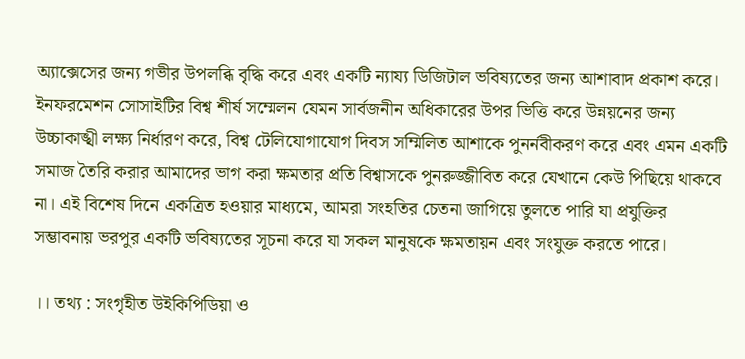অ্যাক্সেসের জন্য গভীর উপলব্ধি বৃদ্ধি করে এবং একটি ন্যায্য ডিজিটাল ভবিষ্যতের জন্য আশাবাদ প্রকাশ করে। ইনফরমেশন সোসাইটির বিশ্ব শীর্ষ সম্মেলন যেমন সার্বজনীন অধিকারের উপর ভিত্তি করে উন্নয়নের জন্য উচ্চাকাঙ্খী লক্ষ্য নির্ধারণ করে, বিশ্ব টেলিযোগাযোগ দিবস সম্মিলিত আশাকে পুনর্নবীকরণ করে এবং এমন একটি সমাজ তৈরি করার আমাদের ভাগ করা ক্ষমতার প্রতি বিশ্বাসকে পুনরুজ্জীবিত করে যেখানে কেউ পিছিয়ে থাকবে না। এই বিশেষ দিনে একত্রিত হওয়ার মাধ্যমে, আমরা সংহতির চেতনা জাগিয়ে তুলতে পারি যা প্রযুক্তির সম্ভাবনায় ভরপুর একটি ভবিষ্যতের সূচনা করে যা সকল মানুষকে ক্ষমতায়ন এবং সংযুক্ত করতে পারে।

।। তথ্য : সংগৃহীত উইকিপিডিয়া ও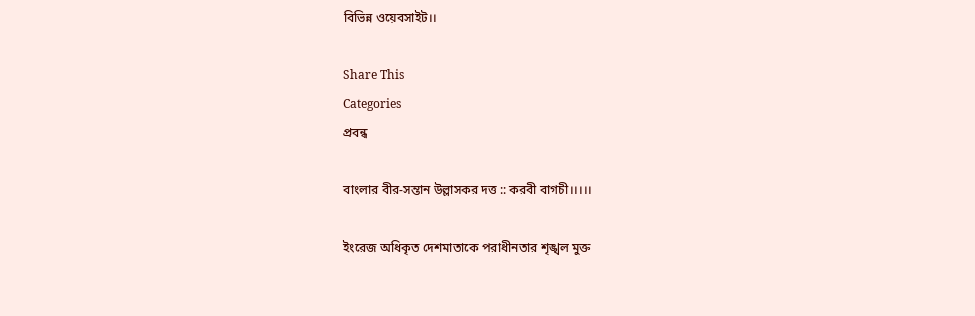বিভিন্ন ওয়েবসাইট।।

Share This
Categories
প্রবন্ধ

বাংলার বীর-সন্তান উল্লাসকর দত্ত :: করবী বাগচী।।।।।

ইংরেজ অধিকৃত দেশমাতাকে পরাধীনতার শৃঙ্খল মুক্ত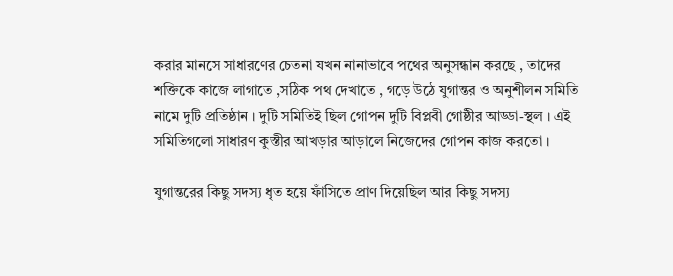করার মানসে সাধারণের চেতনা যখন নানাভাবে পথের অনুসন্ধান করছে , তাদের শক্তিকে কাজে লাগাতে ,সঠিক পথ দেখাতে , গড়ে উঠে যুগান্তর ও অনুশীলন সমিতি নামে দুটি প্রতিষ্ঠান । দুটি সমিতিই ছিল গোপন দুটি বিপ্লবী গোষ্ঠীর আড্ডা-স্থল । এই সমিতিগলো সাধারণ কুস্তীর আখড়ার আড়ালে নিজেদের গোপন কাজ করতো ।

যুগান্তরের কিছু সদস্য ধৃত হয়ে ফাঁসিতে প্রাণ দিয়েছিল আর কিছু সদস্য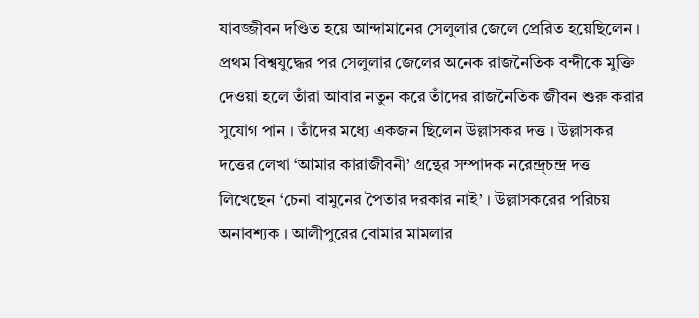যাবজ্জীবন দণ্ডিত হয়ে আন্দামানের সেলুলার জেলে প্রেরিত হয়েছিলেন ।
প্রথম বিশ্বযুদ্ধের পর সেলুলার জেলের অনেক রাজনৈতিক বন্দীকে মুক্তি দেওয়া হলে তাঁরা আবার নতুন করে তাঁদের রাজনৈতিক জীবন শুরু করার সুযোগ পান । তাঁদের মধ্যে একজন ছিলেন উল্লাসকর দত্ত । উল্লাসকর দত্তের লেখা ‘আমার কারাজীবনী’ গ্রন্থের সম্পাদক নরেন্দ্র্চন্দ্র দত্ত লিখেছেন ‘চেনা বামুনের পৈতার দরকার নাই’ । উল্লাসকরের পরিচয় অনাবশ্যক । আলীপুরের বোমার মামলার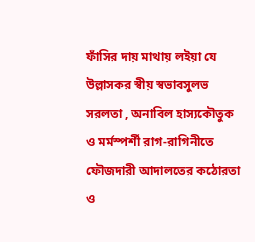ফাঁসির দায় মাথায় লইয়া যে উল্লাসকর স্বীয় স্বভাবসুলভ সরলতা , অনাবিল হাস্যকৌতুক ও মর্মস্পর্শী রাগ-রাগিনীতে ফৌজদারী আদালতের কঠোরতা ও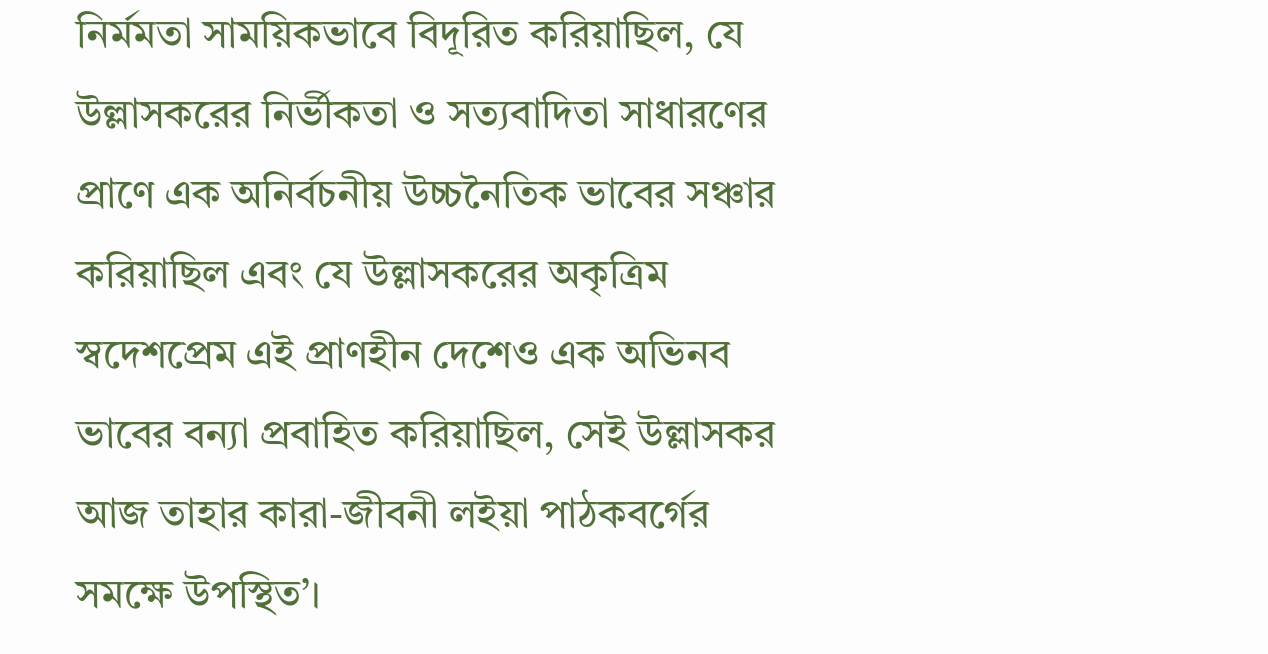নির্মমতা সাময়িকভাবে বিদূরিত করিয়াছিল, যে উল্লাসকরের নির্ভীকতা ও সত্যবাদিতা সাধারণের প্রাণে এক অনির্বচনীয় উচ্চনৈতিক ভাবের সঞ্চার করিয়াছিল এবং যে উল্লাসকরের অকৃত্রিম স্বদেশপ্রেম এই প্রাণহীন দেশেও এক অভিনব ভাবের বন্যা প্রবাহিত করিয়াছিল, সেই উল্লাসকর আজ তাহার কারা-জীবনী লইয়া পাঠকবর্গের সমক্ষে উপস্থিত’।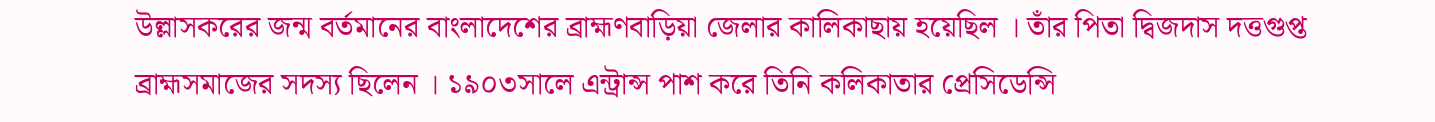উল্লাসকরের জন্ম বর্তমানের বাংলাদেশের ব্রাহ্মণবাড়িয়া জেলার কালিকাছায় হয়েছিল । তাঁর পিতা দ্বিজদাস দত্তগুপ্ত ব্রাহ্মসমাজের সদস্য ছিলেন । ১৯০৩সালে এন্ট্রান্স পাশ করে তিনি কলিকাতার প্রেসিডেন্সি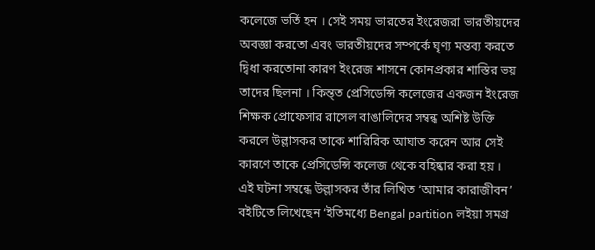কলেজে ভর্তি হন । সেই সময় ভারতের ইংরেজরা ভারতীয়দের অবজ্ঞা করতো এবং ভারতীয়দের সম্পর্কে ঘৃণ্য মন্তব্য করতে দ্বিধা করতোনা কারণ ইংরেজ শাসনে কোনপ্রকার শাস্তির ভয় তাদের ছিলনা । কিন্ত্ত প্রেসিডেন্সি কলেজের একজন ইংরেজ শিক্ষক প্রোফেসার রাসেল বাঙালিদের সম্বন্ধ অশিষ্ট উক্তি করলে উল্লাসকর তাকে শারিরিক আঘাত করেন আর সেই কারণে তাকে প্রেসিডেন্সি কলেজ থেকে বহিষ্কার করা হয় ।
এই ঘটনা সম্বন্ধে উল্লাসকর তাঁর লিখিত ‘আমার কারাজীবন’ বইটিতে লিখেছেন ‘ইতিমধ্যে Bengal partition লইয়া সমগ্র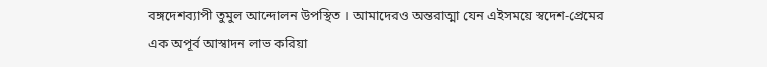বঙ্গদেশব্যাপী তুমুল আন্দোলন উপস্থিত । আমাদেরও অন্তরাত্মা যেন এইসময়ে স্বদেশ-প্রেমের এক অপূর্ব আস্বাদন লাভ করিয়া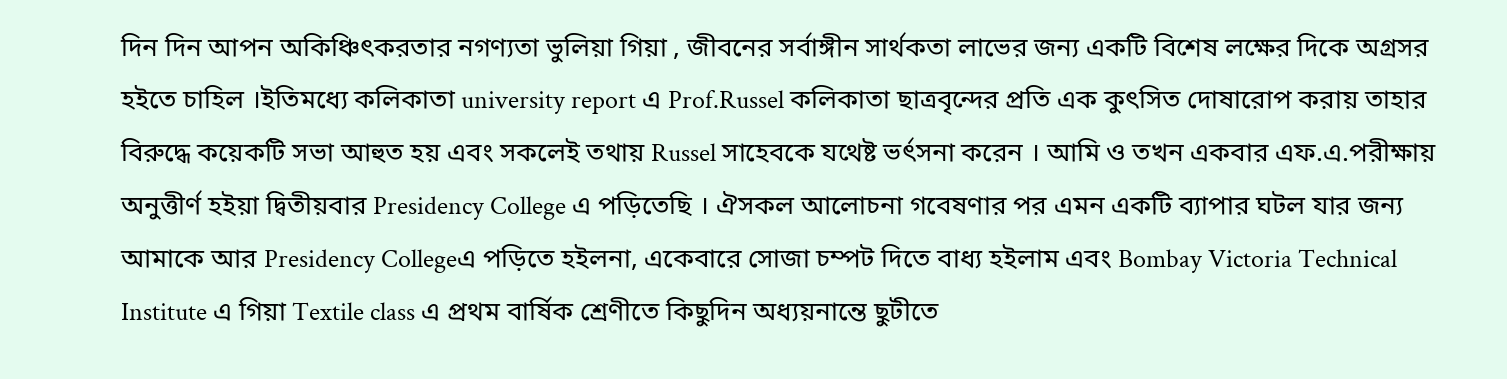দিন দিন আপন অকিঞ্চিৎকরতার নগণ্যতা ভুলিয়া গিয়া , জীবনের সর্বাঙ্গীন সার্থকতা লাভের জন্য একটি বিশেষ লক্ষের দিকে অগ্রসর হইতে চাহিল ।ইতিমধ্যে কলিকাতা university report এ Prof.Russel কলিকাতা ছাত্রবৃন্দের প্রতি এক কুৎসিত দোষারোপ করায় তাহার বিরুদ্ধে কয়েকটি সভা আহুত হয় এবং সকলেই তথায় Russel সাহেবকে যথেষ্ট ভর্ৎসনা করেন । আমি ও তখন একবার এফ.এ.পরীক্ষায় অনুত্তীর্ণ হইয়া দ্বিতীয়বার Presidency College এ পড়িতেছি । ঐসকল আলোচনা গবেষণার পর এমন একটি ব্যাপার ঘটল যার জন্য আমাকে আর Presidency Collegeএ পড়িতে হইলনা, একেবারে সোজা চম্পট দিতে বাধ্য হইলাম এবং Bombay Victoria Technical Institute এ গিয়া Textile class এ প্রথম বার্ষিক শ্রেণীতে কিছুদিন অধ্যয়নান্তে ছুটীতে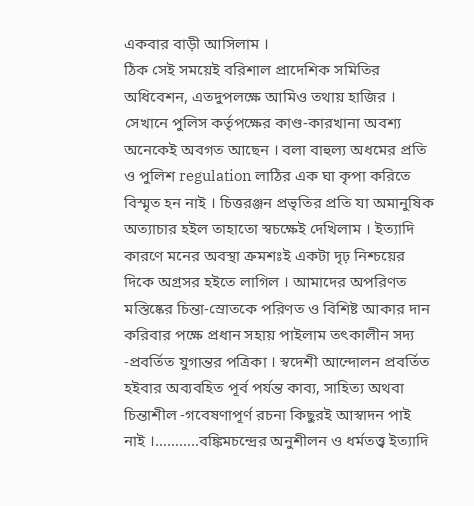একবার বাড়ী আসিলাম ।
ঠিক সেই সময়েই বরিশাল প্রাদেশিক সমিতির অধিবেশন, এতদুপলক্ষে আমিও তথায় হাজির । সেখানে পুলিস কর্তৃপক্ষের কাণ্ড-কারখানা অবশ্য অনেকেই অবগত আছেন । বলা বাহুল্য অধমের প্রতি ও পুলিশ regulation লাঠির এক ঘা কৃপা করিতে বিস্মৃত হন নাই । চিত্তরঞ্জন প্রভৃতির প্রতি যা অমানুষিক অত্যাচার হইল তাহাতো স্বচক্ষেই দেখিলাম । ইত্যাদি কারণে মনের অবস্থা ক্রমশঃই একটা দৃঢ় নিশ্চয়ের দিকে অগ্রসর হইতে লাগিল । আমাদের অপরিণত মস্তিষ্কের চিন্তা-স্রোতকে পরিণত ও বিশিষ্ট আকার দান করিবার পক্ষে প্রধান সহায় পাইলাম তৎকালীন সদ্য -প্রবর্তিত যুগান্তর পত্রিকা । স্বদেশী আন্দোলন প্রবর্তিত হইবার অব্যবহিত পূর্ব পর্যন্ত কাব্য, সাহিত্য অথবা চিন্তাশীল -গবেষণাপূর্ণ রচনা কিছুরই আস্বাদন পাই নাই ।………..বঙ্কিমচন্দ্রের অনুশীলন ও ধর্মতত্ত্ব ইত্যাদি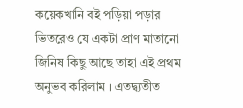কয়েকখানি বই পড়িয়া পড়ার ভিতরেও যে একটা প্রাণ মাতানো জিনিষ কিছু আছে তাহা এই প্রথম অনুভব করিলাম । এতদ্ব্যতীত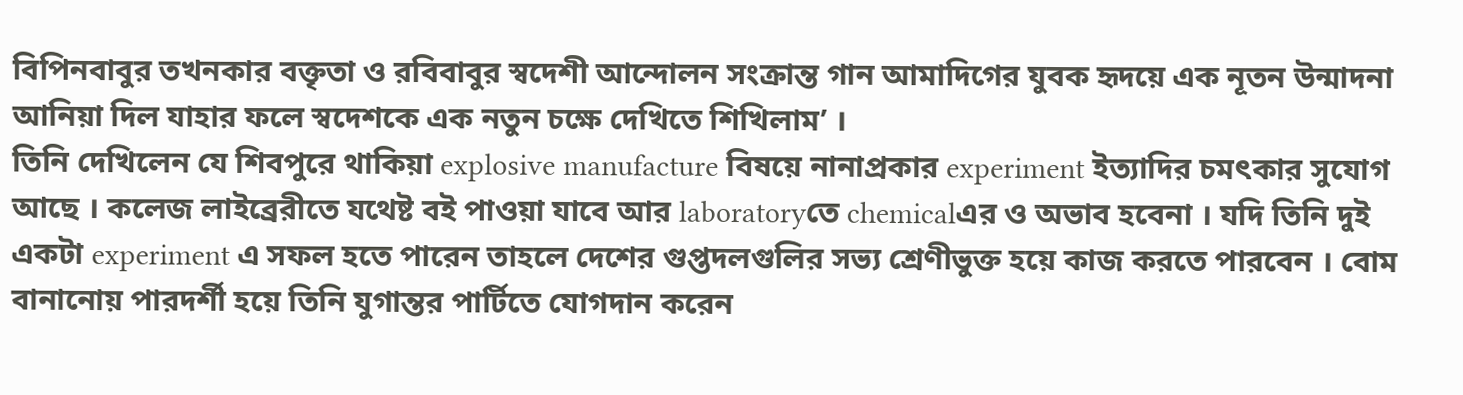বিপিনবাবুর তখনকার বক্তৃতা ও রবিবাবুর স্বদেশী আন্দোলন সংক্রান্ত গান আমাদিগের যুবক হৃদয়ে এক নূতন উন্মাদনা আনিয়া দিল যাহার ফলে স্বদেশকে এক নতুন চক্ষে দেখিতে শিখিলাম’ ।
তিনি দেখিলেন যে শিবপুরে থাকিয়া explosive manufacture বিষয়ে নানাপ্রকার experiment ইত্যাদির চমৎকার সুযোগ আছে । কলেজ লাইব্রেরীতে যথেষ্ট বই পাওয়া যাবে আর laboratoryতে chemicalএর ও অভাব হবেনা । যদি তিনি দুই একটা experiment এ সফল হতে পারেন তাহলে দেশের গুপ্তদলগুলির সভ্য শ্রেণীভুক্ত হয়ে কাজ করতে পারবেন । বোম বানানোয় পারদর্শী হয়ে তিনি যুগান্তর পার্টিতে যোগদান করেন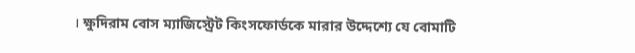। ক্ষুদিরাম বোস ম্যাজিস্ট্রেট কিংসফোর্ডকে মারার উদ্দেশ্যে যে বোমাটি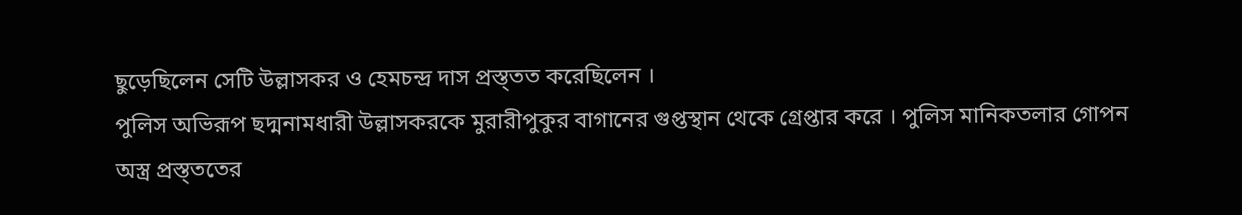ছুড়েছিলেন সেটি উল্লাসকর ও হেমচন্দ্র দাস প্রস্ত্তত করেছিলেন ।
পুলিস অভিরূপ ছদ্মনামধারী উল্লাসকরকে মুরারীপুকুর বাগানের গুপ্তস্থান থেকে গ্রেপ্তার করে । পুলিস মানিকতলার গোপন অস্ত্র প্রস্ত্ততের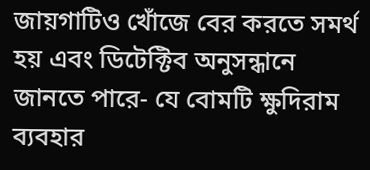জায়গাটিও খোঁজে বের করতে সমর্থ হয় এবং ডিটেক্টিব অনুসন্ধানে জানতে পারে- যে বোমটি ক্ষুদিরাম ব্যবহার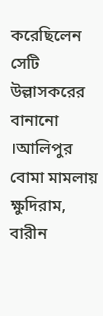করেছিলেন সেটি উল্লাসকরের বানানো ।আলিপুর বোমা মামলায় ক্ষুদিরাম, বারীন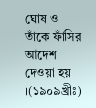ঘোষ ও তাঁকে ফাঁসির আদেশ দেওয়া হয় ।(১৯০৯খ্রীঃ)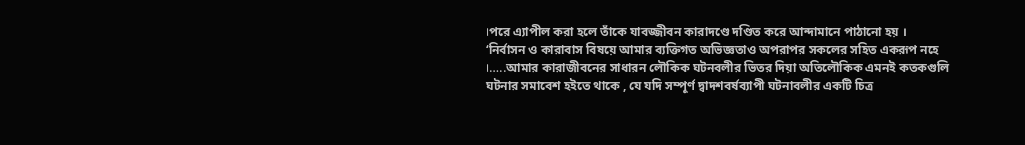।পরে এ্যাপীল করা হলে তাঁকে যাবজ্জীবন কারাদণ্ডে দণ্ডিত করে আন্দামানে পাঠানো হয় ।
‘নির্বাসন ও কারাবাস বিষয়ে আমার ব্যক্তিগত অভিজ্ঞতাও অপরাপর সকলের সহিত একরূপ নহে ।…..আমার কারাজীবনের সাধারন লৌকিক ঘটনবলীর ভিতর দিয়া অতিলৌকিক এমনই কতকগুলি ঘটনার সমাবেশ হইতে থাকে , যে যদি সম্পূর্ণ দ্বাদশবর্ষব্যাপী ঘটনাবলীর একটি চিত্র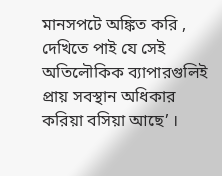মানসপটে অঙ্কিত করি , দেখিতে পাই যে সেই অতিলৌকিক ব্যাপারগুলিই প্রায় সবস্থান অধিকার করিয়া বসিয়া আছে’ ।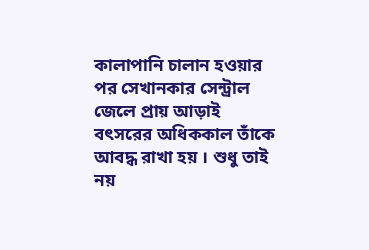কালাপানি চালান হওয়ার পর সেখানকার সেন্ট্রাল জেলে প্রায় আড়াই বৎসরের অধিককাল তাঁকে আবদ্ধ রাখা হয় । শুধু তাই নয়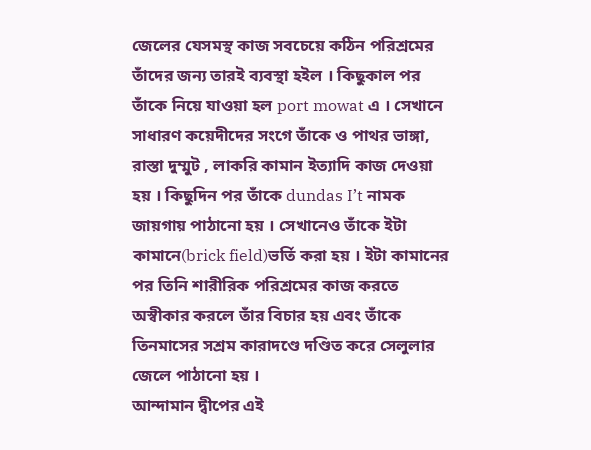জেলের যেসমস্থ কাজ সবচেয়ে কঠিন পরিশ্রমের তাঁদের জন্য তারই ব্যবস্থা হইল । কিছুকাল পর তাঁকে নিয়ে যাওয়া হল port mowat এ । সেখানে সাধারণ কয়েদীদের সংগে তাঁকে ও পাথর ভাঙ্গা, রাস্তা দুম্মুট , লাকরি কামান ইত্যাদি কাজ দেওয়া হয় । কিছুদিন পর তাঁকে dundas I’t নামক জায়গায় পাঠানো হয় । সেখানেও তাঁকে ইটা কামানে(brick field)ভর্তি করা হয় । ইটা কামানের পর তিনি শারীরিক পরিশ্রমের কাজ করতে অস্বীকার করলে তাঁর বিচার হয় এবং তাঁকে তিনমাসের সশ্রম কারাদণ্ডে দণ্ডিত করে সেলুলার জেলে পাঠানো হয় ।
আন্দামান দ্বীপের এই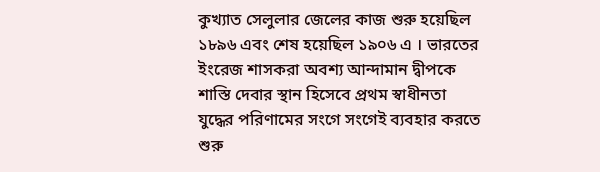কুখ্যাত সেলুলার জেলের কাজ শুরু হয়েছিল ১৮৯৬ এবং শেষ হয়েছিল ১৯০৬ এ । ভারতের ইংরেজ শাসকরা অবশ্য আন্দামান দ্বীপকে শাস্তি দেবার স্থান হিসেবে প্রথম স্বাধীনতা যুদ্ধের পরিণামের সংগে সংগেই ব্যবহার করতে শুরু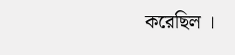করেছিল ।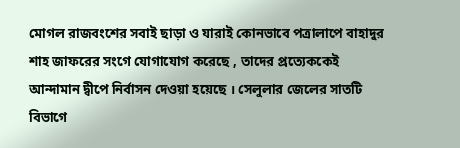মোগল রাজবংশের সবাই ছাড়া ও যারাই কোনভাবে পত্রালাপে বাহাদুর শাহ জাফরের সংগে যোগাযোগ করেছে , তাদের প্রত্যেককেই আন্দামান দ্বীপে নির্বাসন দেওয়া হয়েছে । সেলুলার জেলের সাতটি বিভাগে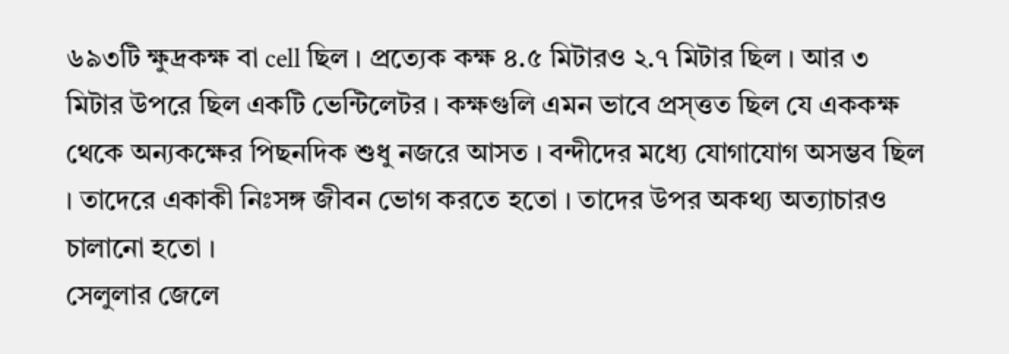৬৯৩টি ক্ষুদ্রকক্ষ বা cell ছিল । প্রত্যেক কক্ষ ৪.৫ মিটারও ২.৭ মিটার ছিল । আর ৩ মিটার উপরে ছিল একটি ভেন্টিলেটর । কক্ষগুলি এমন ভাবে প্রস্ত্তত ছিল যে এককক্ষ থেকে অন্যকক্ষের পিছনদিক শুধু নজরে আসত । বন্দীদের মধ্যে যোগাযোগ অসম্ভব ছিল । তাদেরে একাকী নিঃসঙ্গ জীবন ভোগ করতে হতো । তাদের উপর অকথ্য অত্যাচারও চালানো হতো ।
সেলুলার জেলে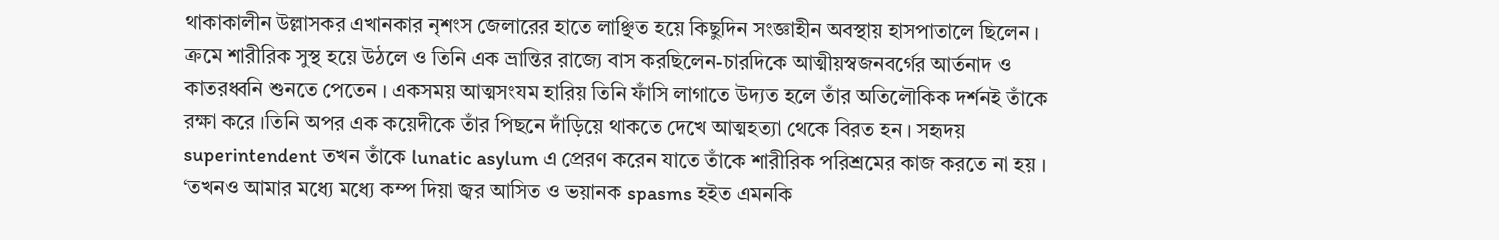থাকাকালীন উল্লাসকর এখানকার নৃশংস জেলারের হাতে লাঞ্ছিত হয়ে কিছুদিন সংজ্ঞাহীন অবস্থায় হাসপাতালে ছিলেন । ক্রমে শারীরিক সুস্থ হয়ে উঠলে ও তিনি এক ভ্রান্তির রাজ্যে বাস করছিলেন-চারদিকে আত্মীয়স্বজনবর্গের আর্তনাদ ও কাতরধ্বনি শুনতে পেতেন । একসময় আত্মসংযম হারিয় তিনি ফাঁসি লাগাতে উদ্যত হলে তাঁর অতিলৌকিক দর্শনই তাঁকে রক্ষা করে ।তিনি অপর এক কয়েদীকে তাঁর পিছনে দাঁড়িয়ে থাকতে দেখে আত্মহত্যা থেকে বিরত হন । সহৃদয় superintendent তখন তাঁকে lunatic asylum এ প্রেরণ করেন যাতে তাঁকে শারীরিক পরিশ্রমের কাজ করতে না হয় ।
‘তখনও আমার মধ্যে মধ্যে কম্প দিয়া জ্বর আসিত ও ভয়ানক spasms হইত এমনকি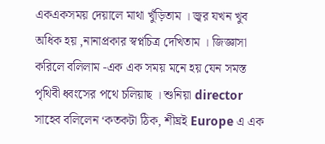একএকসময় দেয়ালে মাথা খুঁড়িতাম । জ্বর যখন খুব অধিক হয় ,নানাপ্রকার স্বপ্নচিত্র দেখিতাম । জিজ্ঞাসা করিলে বলিলাম -এক এক সময় মনে হয় যেন সমস্ত পৃথিবী ধ্বংসের পথে চলিয়াছ । শুনিয়া director সাহেব বলিলেন ‘কতকটা ঠিক, শীঘ্রই Europe এ এক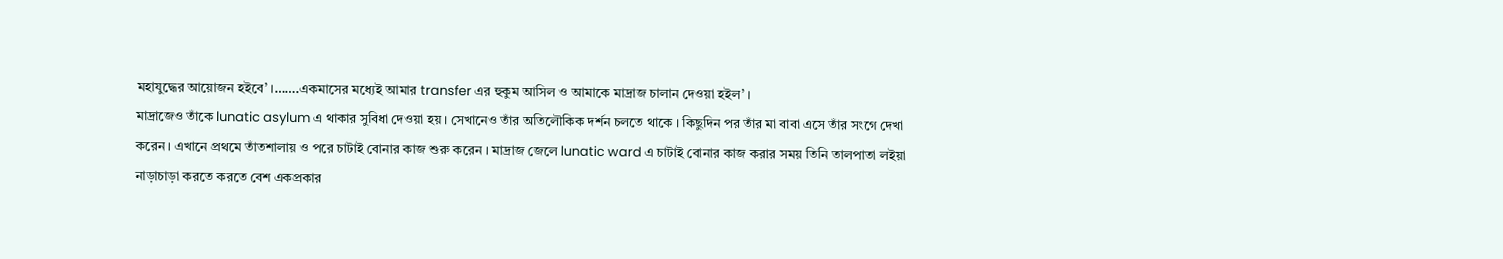মহাযুদ্ধের আয়োজন হইবে’ ।…….একমাসের মধ্যেই আমার transfer এর হুকুম আসিল ও আমাকে মাদ্রাজ চালান দেওয়া হইল’ ।
মাদ্রাজেও তাঁকে lunatic asylum এ থাকার সুবিধা দেওয়া হয় । সেখানেও তাঁর অতিলৌকিক দর্শন চলতে থাকে । কিছুদিন পর তাঁর মা বাবা এসে তাঁর সংগে দেখা করেন । এখানে প্রথমে তাঁতশালায় ও পরে চাটাই বোনার কাজ শুরু করেন । মাদ্রাজ জেলে lunatic ward এ চাটাই বোনার কাজ করার সময় তিনি তালপাতা লইয়া নাড়াচাড়া করতে করতে বেশ একপ্রকার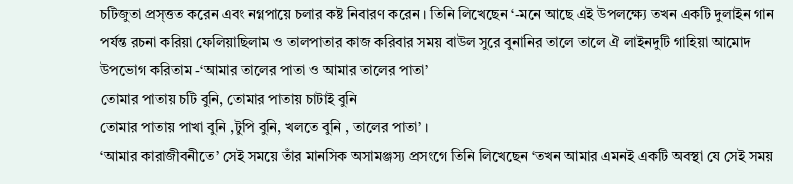চটিজুতা প্রস্ত্তত করেন এবং নগ্নপায়ে চলার কষ্ট নিবারণ করেন । তিনি লিখেছেন ‘-মনে আছে এই উপলক্ষ্যে তখন একটি দুলাইন গান পর্যন্ত রচনা করিয়া ফেলিয়াছিলাম ও তালপাতার কাজ করিবার সময় বাউল সুরে বুনানির তালে তালে ঐ লাইনদুটি গাহিয়া আমোদ উপভোগ করিতাম -‘আমার তালের পাতা ও আমার তালের পাতা’
তোমার পাতায় চটি বুনি, তোমার পাতায় চাটাই বুনি
তোমার পাতায় পাখা বুনি ,টুপি বুনি, খলতে বুনি , তালের পাতা’ ।
‘আমার কারাজীবনীতে’ সেই সময়ে তাঁর মানসিক অসামঞ্জস্য প্রসংগে তিনি লিখেছেন ‘তখন আমার এমনই একটি অবস্থা যে সেই সময়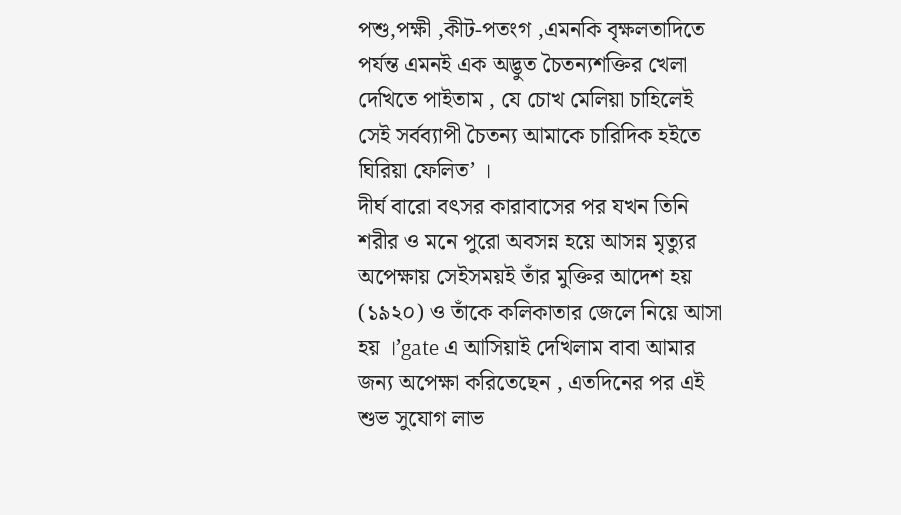পশু,পক্ষী ,কীট-পতংগ ,এমনকি বৃক্ষলতাদিতে পর্যন্ত এমনই এক অদ্ভুত চৈতন্যশক্তির খেলা দেখিতে পাইতাম , যে চোখ মেলিয়া চাহিলেই সেই সর্বব্যাপী চৈতন্য আমাকে চারিদিক হইতে ঘিরিয়া ফেলিত’ ।
দীর্ঘ বারো বৎসর কারাবাসের পর যখন তিনি শরীর ও মনে পুরো অবসন্ন হয়ে আসন্ন মৃত্যুর অপেক্ষায় সেইসময়ই তাঁর মুক্তির আদেশ হয় (১৯২০) ও তাঁকে কলিকাতার জেলে নিয়ে আসা হয় ।’gate এ আসিয়াই দেখিলাম বাবা আমার জন্য অপেক্ষা করিতেছেন , এতদিনের পর এই শুভ সুযোগ লাভ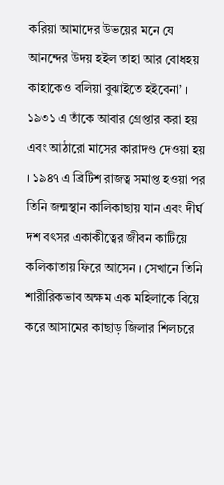করিয়া আমাদের উভয়ের মনে যে আনন্দের উদয় হইল তাহা আর বোধহয় কাহাকেও বলিয়া বুঝাইতে হইবেনা’ ।
১৯৩১ এ তাঁকে আবার গ্রেপ্তার করা হয় এবং আঠারো মাসের কারাদণ্ড দেওয়া হয় । ১৯৪৭ এ ব্রিটিশ রাজত্ব সমাপ্ত হওয়া পর তিনি জন্মস্থান কালিকাছায় যান এবং দীর্ঘ দশ বৎসর একাকীত্বের জীবন কাটিয়ে কলিকাতায় ফিরে আসেন । সেখানে তিনি শারীরিকভাব অক্ষম এক মহিলাকে বিয়ে করে আসামের কাছাড় জিলার শিলচরে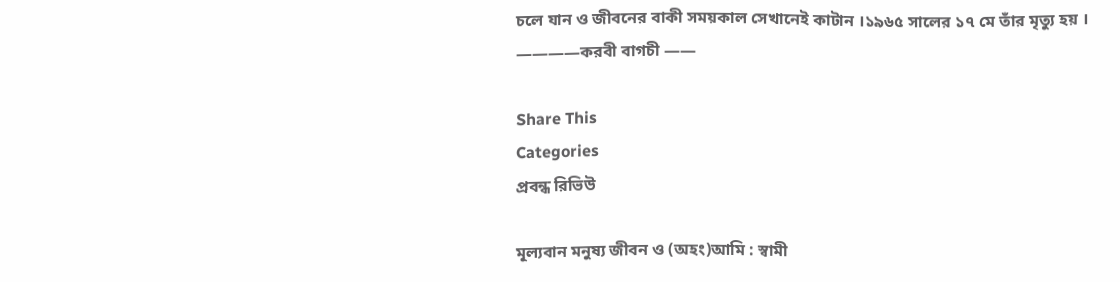চলে যান ও জীবনের বাকী সময়কাল সেখানেই কাটান ।১৯৬৫ সালের ১৭ মে তাঁর মৃত্যু হয় ।
————করবী বাগচী ——

Share This
Categories
প্রবন্ধ রিভিউ

মূল্যবান মনুষ্য জীবন ও (অহং)আমি : স্বামী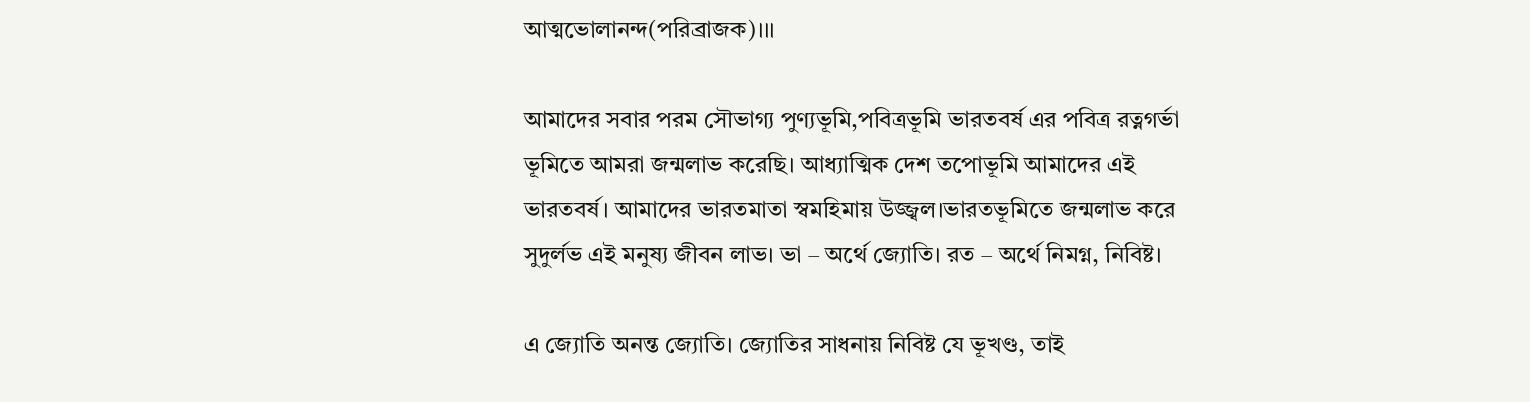আত্মভোলানন্দ(পরিব্রাজক)।।।

আমাদের সবার পরম সৌভাগ্য পুণ্যভূমি,পবিত্রভূমি ভারতবর্ষ এর পবিত্র রত্নগর্ভা ভূমিতে আমরা জন্মলাভ করেছি। আধ্যাত্মিক দেশ তপোভূমি আমাদের এই ভারতবর্ষ। আমাদের ভারতমাতা স্বমহিমায় উজ্জ্বল।ভারতভূমিতে জন্মলাভ করে সুদুর্লভ এই মনুষ্য জীবন লাভ। ভা – অর্থে জ্যোতি। রত – অর্থে নিমগ্ন, নিবিষ্ট।

এ জ্যোতি অনন্ত জ্যোতি। জ্যোতির সাধনায় নিবিষ্ট যে ভূখণ্ড, তাই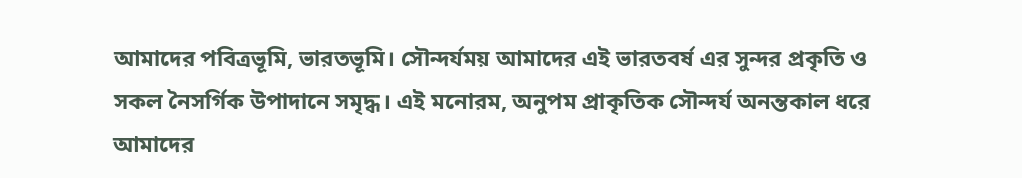আমাদের পবিত্রভূমি, ভারতভূমি। সৌন্দর্যময় আমাদের এই ভারতবর্ষ এর সুন্দর প্রকৃতি ও সকল নৈসর্গিক উপাদানে সমৃদ্ধ। এই মনোরম, অনুপম প্রাকৃতিক সৌন্দর্য অনন্তকাল ধরে আমাদের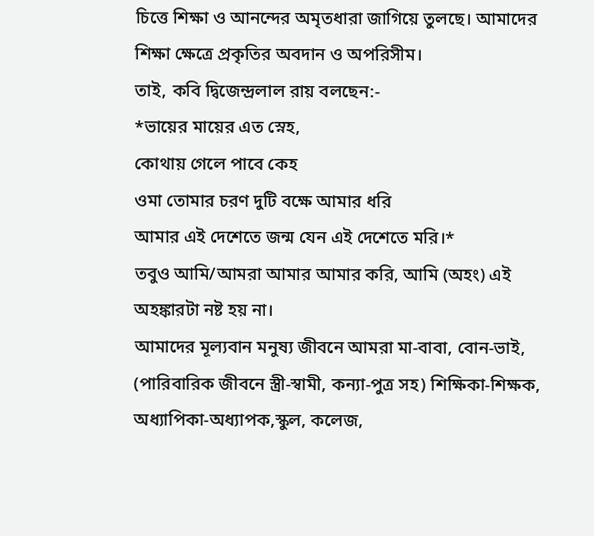চিত্তে শিক্ষা ও আনন্দের অমৃতধারা জাগিয়ে তুলছে। আমাদের শিক্ষা ক্ষেত্রে প্রকৃতির অবদান ও অপরিসীম।
তাই, কবি দ্বিজেন্দ্রলাল রায় বলছেন:-
*ভায়ের মায়ের এত স্নেহ,
কোথায় গেলে পাবে কেহ
ওমা তোমার চরণ দুটি বক্ষে আমার ধরি
আমার এই দেশেতে জন্ম যেন এই দেশেতে মরি।*
তবুও আমি/আমরা আমার আমার করি, আমি (অহং) এই অহঙ্কারটা নষ্ট হয় না।
আমাদের মূল্যবান মনুষ্য জীবনে আমরা মা-বাবা, বোন-ভাই, (পারিবারিক জীবনে স্ত্রী-স্বামী, কন্যা-পুত্র সহ) শিক্ষিকা-শিক্ষক, অধ্যাপিকা-অধ্যাপক,স্কুল, কলেজ,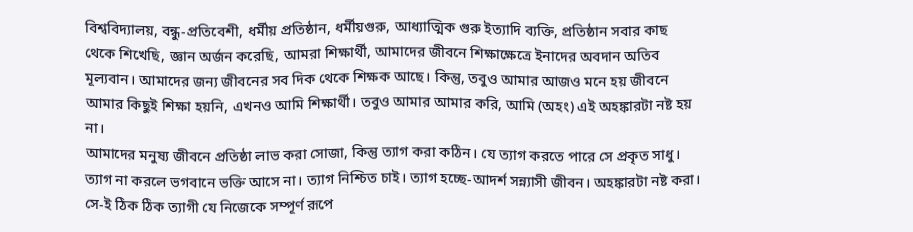বিশ্ববিদ্যালয়, বন্ধু-প্রতিবেশী, ধর্মীয় প্রতিষ্ঠান, ধর্মীয়গুরু, আধ্যাত্মিক গুরু ইত্যাদি ব্যক্তি, প্রতিষ্ঠান সবার কাছ থেকে শিখেছি, জ্ঞান অর্জন করেছি, আমরা শিক্ষার্থী, আমাদের জীবনে শিক্ষাক্ষেত্রে ইনাদের অবদান অতিব মূল্যবান। আমাদের জন্য জীবনের সব দিক থেকে শিক্ষক আছে। কিন্তু, তবুও আমার আজও মনে হয় জীবনে আমার কিছুই শিক্ষা হয়নি, এখনও আমি শিক্ষার্থী। তবুও আমার আমার করি, আমি (অহং) এই অহঙ্কারটা নষ্ট হয় না।
আমাদের মনুষ্য জীবনে প্রতিষ্ঠা লাভ করা সোজা, কিন্তু ত্যাগ করা কঠিন। যে ত্যাগ করতে পারে সে প্রকৃত সাধু। ত্যাগ না করলে ভগবানে ভক্তি আসে না। ত্যাগ নিশ্চিত চাই। ত্যাগ হচ্ছে-আদর্শ সন্ন্যাসী জীবন। অহঙ্কারটা নষ্ট করা। সে-ই ঠিক ঠিক ত্যাগী যে নিজেকে সম্পূর্ণ রূপে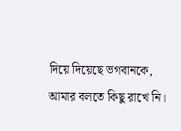দিয়ে দিয়েছে ভগবানকে, আমার বলতে কিছু রাখে নি।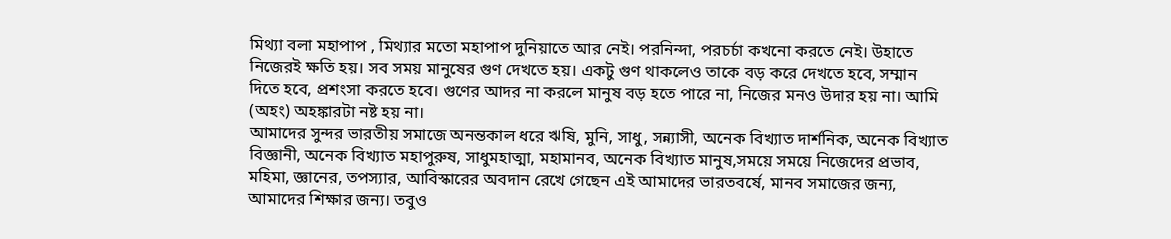মিথ্যা বলা মহাপাপ , মিথ্যার মতো মহাপাপ দুনিয়াতে আর নেই। পরনিন্দা, পরচর্চা কখনো করতে নেই। উহাতে নিজেরই ক্ষতি হয়। সব সময় মানুষের গুণ দেখতে হয়। একটু গুণ থাকলেও তাকে বড় করে দেখতে হবে, সম্মান দিতে হবে, প্রশংসা করতে হবে। গুণের আদর না করলে মানুষ বড় হতে পারে না, নিজের মনও উদার হয় না। আমি (অহং) অহঙ্কারটা নষ্ট হয় না।
আমাদের সুন্দর ভারতীয় সমাজে অনন্তকাল ধরে ঋষি, মুনি, সাধু, সন্ন্যাসী, অনেক বিখ্যাত দার্শনিক, অনেক বিখ্যাত বিজ্ঞানী, অনেক বিখ্যাত মহাপুরুষ, সাধুমহাত্মা, মহামানব, অনেক বিখ্যাত মানুষ,সময়ে সময়ে নিজেদের প্রভাব, মহিমা, জ্ঞানের, তপস্যার, আবিস্কারের অবদান রেখে গেছেন এই আমাদের ভারতবর্ষে, মানব সমাজের জন্য, আমাদের শিক্ষার জন্য। তবুও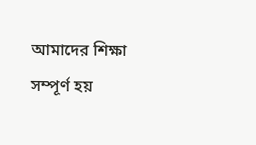আমাদের শিক্ষা সম্পূর্ণ হয়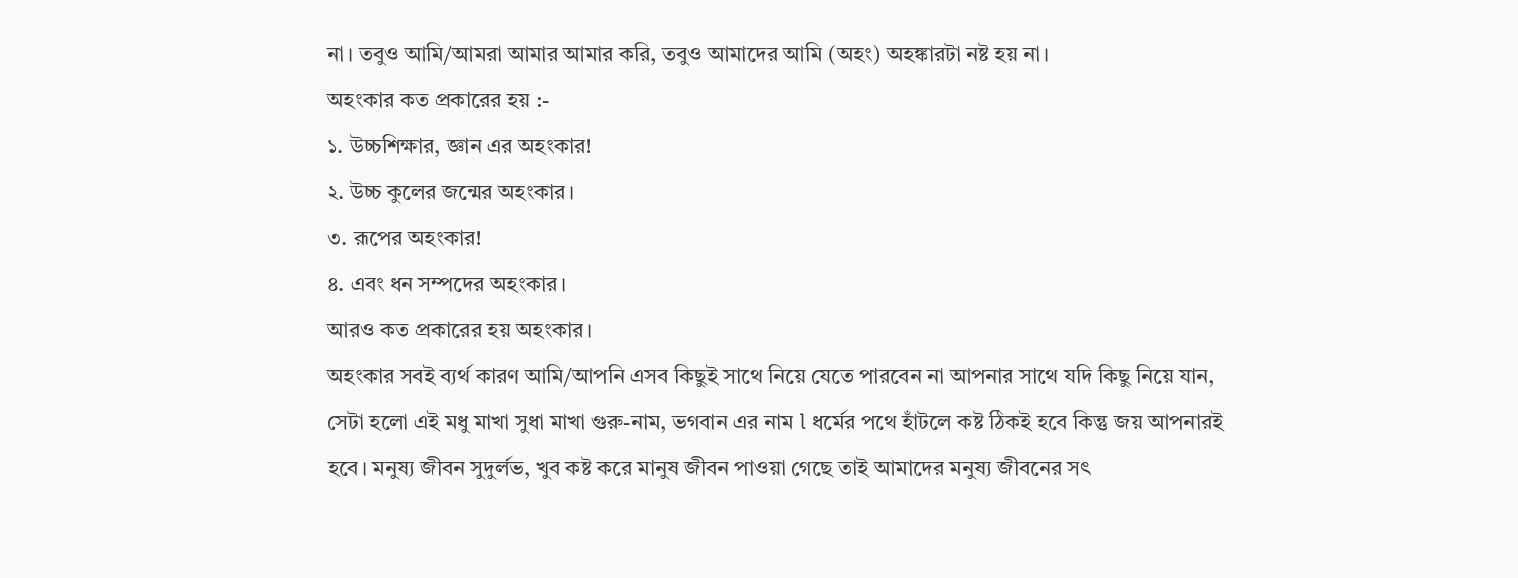না। তবুও আমি/আমরা আমার আমার করি, তবুও আমাদের আমি (অহং) অহঙ্কারটা নষ্ট হয় না।
অহংকার কত প্রকারের হয় :-
১. উচ্চশিক্ষার, জ্ঞান এর অহংকার!
২. উচ্চ কুলের জন্মের অহংকার।
৩. রূপের অহংকার!
৪. এবং ধন সম্পদের অহংকার।
আরও কত প্রকারের হয় অহংকার।
অহংকার সবই ব্যর্থ কারণ আমি/আপনি এসব কিছুই সাথে নিয়ে যেতে পারবেন না আপনার সাথে যদি কিছু নিয়ে যান, সেটা হলো এই মধু মাখা সুধা মাখা গুরু-নাম, ভগবান এর নাম l ধর্মের পথে হাঁটলে কষ্ট ঠিকই হবে কিন্তু জয় আপনারই হবে। মনুষ্য জীবন সুদুর্লভ, খুব কষ্ট করে মানুষ জীবন পাওয়া গেছে তাই আমাদের মনুষ্য জীবনের সৎ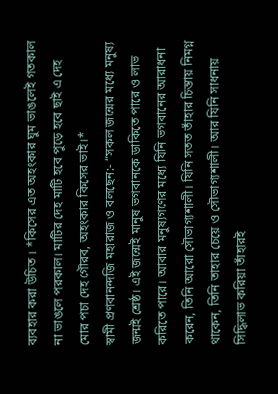ব্যবহার করা উচিত । *কিসের এত অহংকার ঘুম ভাঙলেই গতকাল না ভাঙলে পরকাল। মাটির দেহ মাটি হবে পুড়ে হবে ছাই এ দেহ মোর পচা দেহ গৌরব, অহংকার কিসের ভাই।*
স্বামী প্রণবানন্দজি মহারাজ ও বলছেন:- “সকল জন্মের মধ্যে মনুষ্য জন্মই শ্রেষ্ঠ। এই জন্মেই মানুষ ভগবানকে ডাকিতে পারে ও লাভ করিতে পারে। আবার মনুষ্যগণের মধ্যে যিনি ভগবানের আরাধনা করেন, তিনি আরো সৌভাগ্যশালী। যিনি সতত তাঁহার চিন্তায় নিমগ্ন থাকেন, তিনি তাহার চেয়ে ও সৌভাগ্যশালী। আর যিনি সাধনায় সিদ্ধিলাভ করিয়া তাঁহারই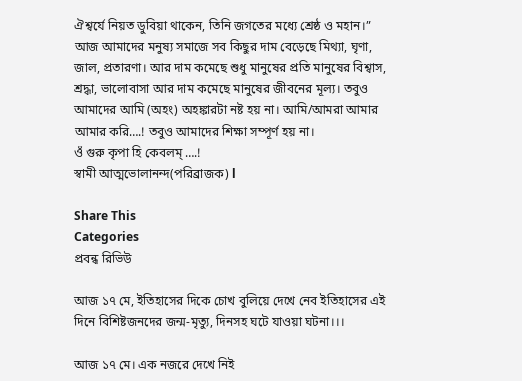ঐশ্বর্যে নিয়ত ডুবিয়া থাকেন, তিনি জগতের মধ্যে শ্রেষ্ঠ ও মহান।”
আজ আমাদের মনুষ্য সমাজে সব কিছুর দাম বেড়েছে মিথ্যা, ঘৃণা, জাল, প্রতারণা। আর দাম কমেছে শুধু মানুষের প্রতি মানুষের বিশ্বাস, শ্রদ্ধা, ভালোবাসা আর দাম কমেছে মানুষের জীবনের মূল্য। তবুও আমাদের আমি (অহং) অহঙ্কারটা নষ্ট হয় না। আমি/আমরা আমার আমার করি….! তবুও আমাদের শিক্ষা সম্পূর্ণ হয় না।
ওঁ গুরু কৃপা হি কেবলম্ ….!
স্বামী আত্মভোলানন্দ(পরিব্রাজক) l

Share This
Categories
প্রবন্ধ রিভিউ

আজ ১৭ মে, ইতিহাসের দিকে চোখ বুলিয়ে দেখে নেব ইতিহাসের এই দিনে বিশিষ্টজনদের জন্ম-মৃত্যু, দিনসহ ঘটে যাওয়া ঘটনা।।।

আজ ১৭ মে। এক নজরে দেখে নিই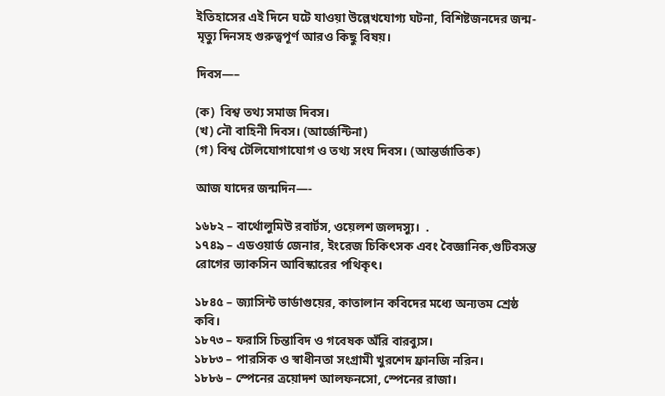ইতিহাসের এই দিনে ঘটে যাওয়া উল্লেখযোগ্য ঘটনা, বিশিষ্টজনদের জন্ম-মৃত্যু দিনসহ গুরুত্বপূর্ণ আরও কিছু বিষয়।

দিবস—–

(ক)  বিশ্ব তথ্য সমাজ দিবস।
(খ) নৌ বাহিনী দিবস। (আর্জেন্টিনা)
(গ) বিশ্ব টেলিযোগাযোগ ও তথ্য সংঘ দিবস। (আন্তর্জাতিক)

আজ যাদের জন্মদিন—-

১৬৮২ – বার্থোলুমিউ রবার্টস, ওয়েলশ জলদস্যু।  .
১৭৪৯ – এডওয়ার্ড জেনার, ইংরেজ চিকিৎসক এবং বৈজ্ঞানিক,গুটিবসন্ত রোগের ভ্যাকসিন আবিস্কারের পথিকৃৎ।

১৮৪৫ – জ্যাসিন্ট ভার্ডাগুয়ের, কাতালান কবিদের মধ্যে অন্যতম শ্রেষ্ঠ কবি।
১৮৭৩ – ফরাসি চিন্তাবিদ ও গবেষক অঁরি বারব্যুস।
১৮৮৩ – পারসিক ও স্বাধীনতা সংগ্রামী খুরশেদ ফ্রানজি নরিন।
১৮৮৬ – স্পেনের ত্রয়োদশ আলফনসো, স্পেনের রাজা।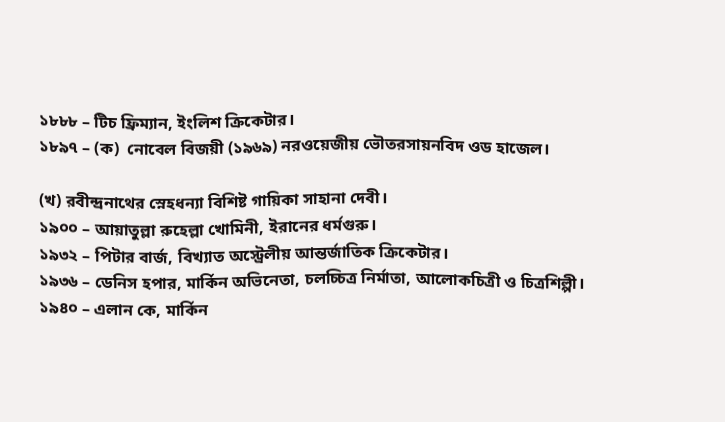১৮৮৮ – টিচ ফ্রিম্যান, ইংলিশ ক্রিকেটার।
১৮৯৭ – (ক)  নোবেল বিজয়ী (১৯৬৯) নরওয়েজীয় ভৌতরসায়নবিদ ওড হাজেল।

(খ) রবীন্দ্রনাথের স্নেহধন্যা বিশিষ্ট গায়িকা সাহানা দেবী।
১৯০০ – আয়াতুল্লা রুহেল্লা খোমিনী, ইরানের ধর্মগুরু।
১৯৩২ – পিটার বার্জ, বিখ্যাত অস্ট্রেলীয় আন্তর্জাতিক ক্রিকেটার।
১৯৩৬ – ডেনিস হপার, মার্কিন অভিনেতা, চলচ্চিত্র নির্মাতা, আলোকচিত্রী ও চিত্রশিল্পী।
১৯৪০ – এলান কে, মার্কিন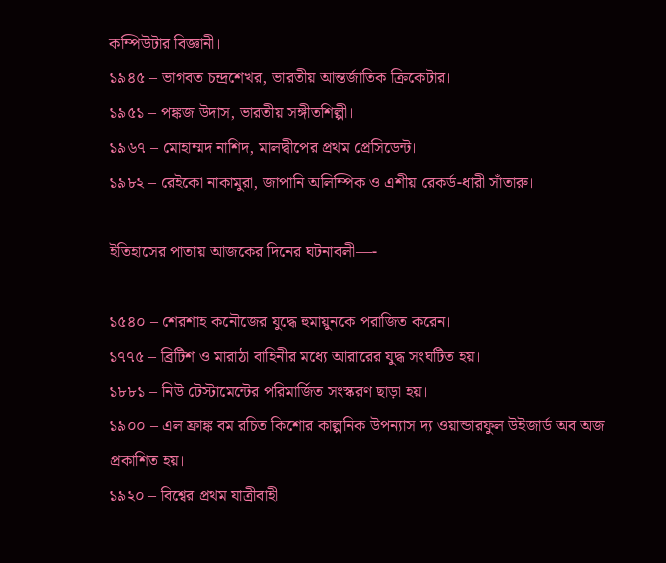কম্পিউটার বিজ্ঞানী।
১৯৪৫ – ভাগবত চন্দ্রশেখর, ভারতীয় আন্তর্জাতিক ক্রিকেটার।
১৯৫১ – পঙ্কজ উদাস, ভারতীয় সঙ্গীতশিল্পী।
১৯৬৭ – মোহাম্মদ নাশিদ, মালদ্বীপের প্রথম প্রেসিডেন্ট।
১৯৮২ – রেইকো নাকামুরা, জাপানি অলিম্পিক ও এশীয় রেকর্ড-ধারী সাঁতারু।

ইতিহাসের পাতায় আজকের দিনের ঘটনাবলী—-

১৫৪০ – শেরশাহ কনৌজের যুদ্ধে হুমায়ুনকে পরাজিত করেন।
১৭৭৫ – ব্রিটিশ ও মারাঠা বাহিনীর মধ্যে আরারের যুদ্ধ সংঘটিত হয়।
১৮৮১ – নিউ টেস্টামেন্টের পরিমার্জিত সংস্করণ ছাড়া হয়।
১৯০০ – এল ফ্রাঙ্ক বম রচিত কিশোর কাল্পনিক উপন্যাস দ্য ওয়ান্ডারফুল উইজার্ড অব অজ প্রকাশিত হয়।
১৯২০ – বিশ্বের প্রথম যাত্রীবাহী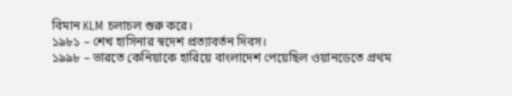বিমান KLM চলাচল শুরু করে।
১৯৮১ – শেখ হাসিনার স্বদেশ প্রত্যাবর্তন দিবস।
১৯৯৮ – ভারতে কেনিয়াকে হারিয়ে বাংলাদেশ পেয়েছিল ওয়ানডেতে প্রথম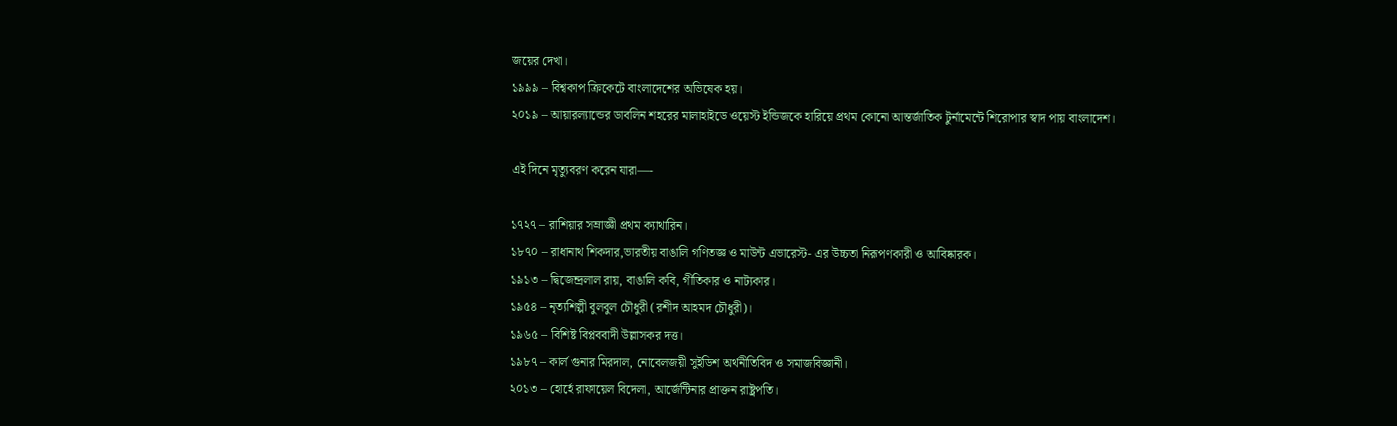জয়ের দেখা।
১৯৯৯ – বিশ্বকাপ ক্রিকেটে বাংলাদেশের অভিষেক হয়।
২০১৯ – আয়ারল্যান্ডের ডাবলিন শহরের মালাহাইডে ওয়েস্ট ইন্ডিজকে হারিয়ে প্রথম কোনো আন্তর্জাতিক টুর্নামেন্টে শিরোপার স্বাদ পায় বাংলাদেশ।

এই দিনে মৃত্যুবরণ করেন যারা—-

১৭২৭ – রাশিয়ার সম্রাজ্ঞী প্রথম ক্যাথারিন।
১৮৭০ – রাধানাথ শিকদার,ভারতীয় বাঙালি গণিতজ্ঞ ও মাউন্ট এভারেস্ট- এর উচ্চতা নিরূপণকারী ও আবিষ্কারক।
১৯১৩ – দ্বিজেন্দ্রলাল রায়, বাঙালি কবি, গীতিকার ও নাট্যকার।
১৯৫৪ – নৃত্যশিল্পী বুলবুল চৌধুরী (রশীদ আহমদ চৌধুরী)।
১৯৬৫ – বিশিষ্ট বিপ্লববাদী উল্লাসকর দত্ত।
১৯৮৭ – কার্ল গুনার মিরদাল, নোবেলজয়ী সুইডিশ অর্থনীতিবিদ ও সমাজবিজ্ঞানী।
২০১৩ – হোর্হে রাফায়েল বিদেলা, আর্জেন্টিনার প্রাক্তন রাষ্ট্রপতি।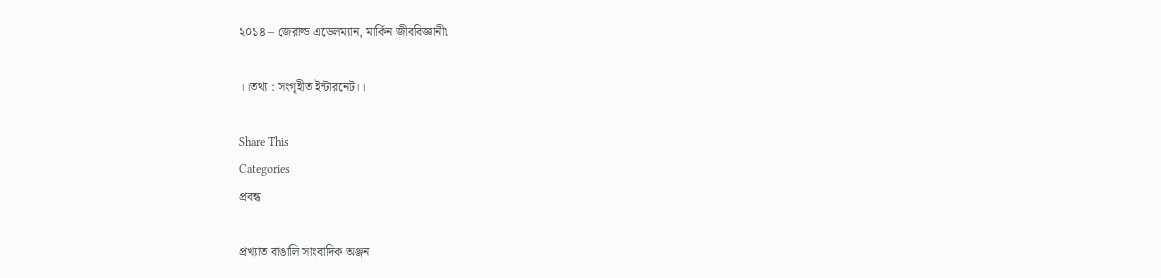২০১৪ – জেরাল্ড এডেলম্যান, মার্কিন জীববিজ্ঞানী৷

।।তথ্য : সংগৃহীত ইন্টারনেট।।

Share This
Categories
প্রবন্ধ

প্রখ্যাত বাঙালি সাংবাদিক অঞ্জন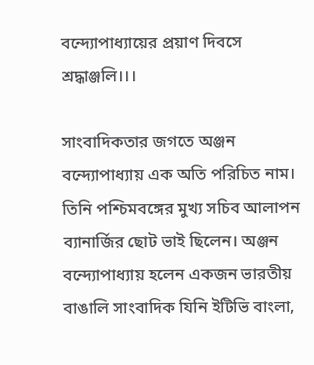বন্দ্যোপাধ্যায়ের প্রয়াণ দিবসে শ্রদ্ধাঞ্জলি।।।

সাংবাদিকতার জগতে অঞ্জন বন্দ্যোপাধ্যায় এক অতি পরিচিত নাম। তিনি পশ্চিমবঙ্গের মুখ্য সচিব আলাপন ব্যানার্জির ছোট ভাই ছিলেন। অঞ্জন বন্দ্যোপাধ্যায় হলেন একজন ভারতীয় বাঙালি সাংবাদিক যিনি ইটিভি বাংলা,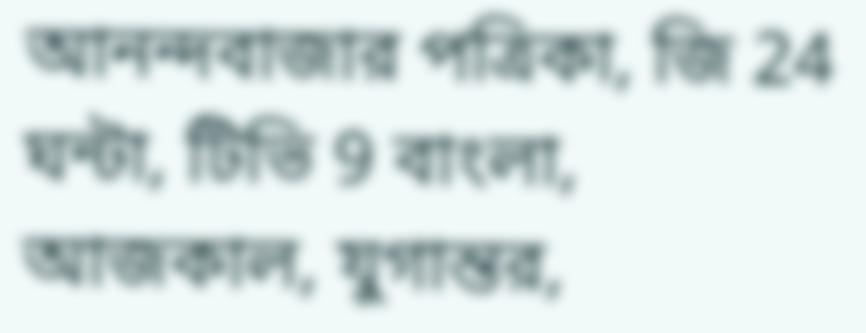আনন্দবাজার পত্রিকা, জি 24 ঘন্টা, টিভি 9 বাংলা, আজকাল, যুগান্তর,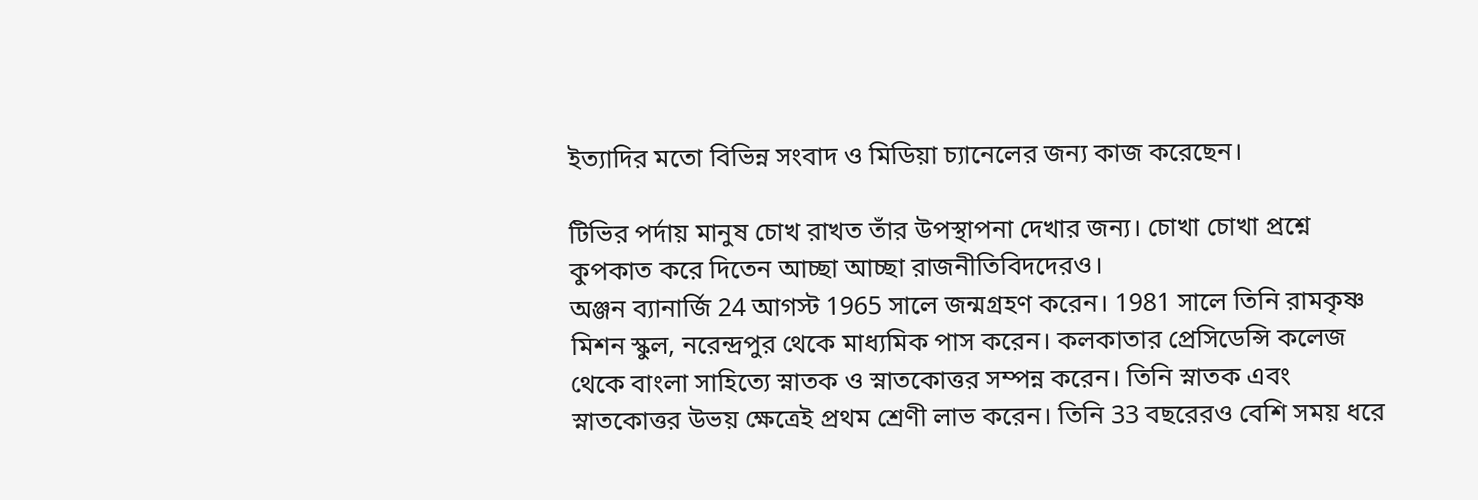ইত্যাদির মতো বিভিন্ন সংবাদ ও মিডিয়া চ্যানেলের জন্য কাজ করেছেন।

টিভির পর্দায় মানুষ চোখ রাখত তাঁর উপস্থাপনা দেখার জন্য। চোখা চোখা প্রশ্নে কুপকাত করে দিতেন আচ্ছা আচ্ছা রাজনীতিবিদদেরও।
অঞ্জন ব্যানার্জি 24 আগস্ট 1965 সালে জন্মগ্রহণ করেন। 1981 সালে তিনি রামকৃষ্ণ মিশন স্কুল, নরেন্দ্রপুর থেকে মাধ্যমিক পাস করেন। কলকাতার প্রেসিডেন্সি কলেজ থেকে বাংলা সাহিত্যে স্নাতক ও স্নাতকোত্তর সম্পন্ন করেন। তিনি স্নাতক এবং স্নাতকোত্তর উভয় ক্ষেত্রেই প্রথম শ্রেণী লাভ করেন। তিনি 33 বছরেরও বেশি সময় ধরে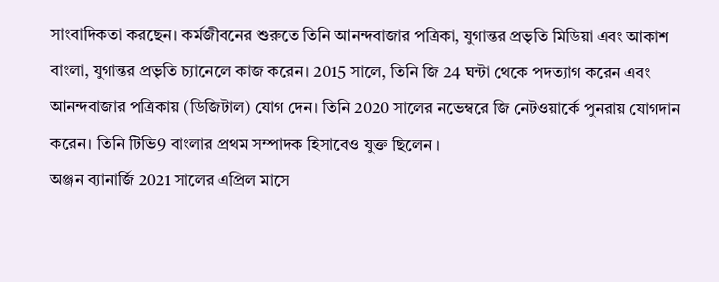সাংবাদিকতা করছেন। কর্মজীবনের শুরুতে তিনি আনন্দবাজার পত্রিকা, যুগান্তর প্রভৃতি মিডিয়া এবং আকাশ বাংলা, যুগান্তর প্রভৃতি চ্যানেলে কাজ করেন। 2015 সালে, তিনি জি 24 ঘন্টা থেকে পদত্যাগ করেন এবং আনন্দবাজার পত্রিকায় (ডিজিটাল) যোগ দেন। তিনি 2020 সালের নভেম্বরে জি নেটওয়ার্কে পুনরায় যোগদান করেন। তিনি টিভি9 বাংলার প্রথম সম্পাদক হিসাবেও যুক্ত ছিলেন ।
অঞ্জন ব্যানার্জি 2021 সালের এপ্রিল মাসে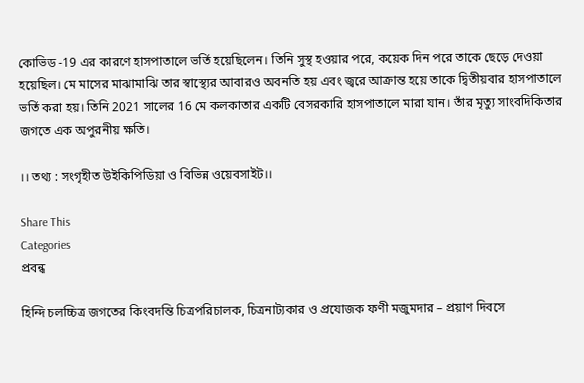কোভিড -19 এর কারণে হাসপাতালে ভর্তি হয়েছিলেন। তিনি সুস্থ হওয়ার পরে, কয়েক দিন পরে তাকে ছেড়ে দেওয়া হয়েছিল। মে মাসের মাঝামাঝি তার স্বাস্থ্যের আবারও অবনতি হয় এবং জ্বরে আক্রান্ত হয়ে তাকে দ্বিতীয়বার হাসপাতালে ভর্তি করা হয়। তিনি 2021 সালের 16 মে কলকাতার একটি বেসরকারি হাসপাতালে মারা যান। তাঁর মৃত্যু সাংবদিকিতার জগতে এক অপুরনীয় ক্ষতি।

।। তথ্য : সংগৃহীত উইকিপিডিয়া ও বিভিন্ন ওয়েবসাইট।।

Share This
Categories
প্রবন্ধ

হিন্দি চলচ্চিত্র জগতের কিংবদন্তি চিত্রপরিচালক, চিত্রনাট্যকার ও প্রযোজক ফণী মজুমদার – প্রয়াণ দিবসে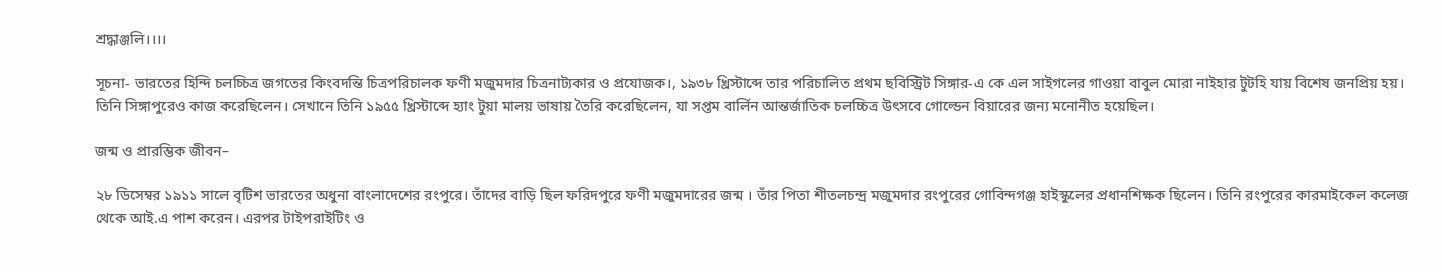শ্রদ্ধাঞ্জলি।।।।

সূচনা- ভারতের হিন্দি চলচ্চিত্র জগতের কিংবদন্তি চিত্রপরিচালক ফণী মজুমদার চিত্রনাট্যকার ও প্রযোজক।, ১৯৩৮ খ্রিস্টাব্দে তার পরিচালিত প্রথম ছবিস্ট্রিট সিঙ্গার-এ কে এল সাইগলের গাওয়া বাবুল মোরা নাইহার টুটহি যায় বিশেষ জনপ্রিয় হয়। তিনি সিঙ্গাপুরেও কাজ করেছিলেন। সেখানে তিনি ১৯৫৫ খ্রিস্টাব্দে হ্যাং টুয়া মালয় ভাষায় তৈরি করেছিলেন, যা সপ্তম বার্লিন আন্তর্জাতিক চলচ্চিত্র উৎসবে গোল্ডেন বিয়ারের জন্য মনোনীত হয়েছিল।

জন্ম ও প্রারম্ভিক জীবন–

২৮ ডিসেম্বর ১৯১১ সালে বৃটিশ ভারতের অধুনা বাংলাদেশের রংপুরে। তাঁদের বাড়ি ছিল ফরিদপুরে ফণী মজুমদারের জন্ম । তাঁর পিতা শীতলচন্দ্র মজুমদার রংপুরের গোবিন্দগঞ্জ হাইস্কুলের প্রধানশিক্ষক ছিলেন। তিনি রংপুরের কারমাইকেল কলেজ থেকে আই.এ পাশ করেন। এরপর টাইপরাইটিং ও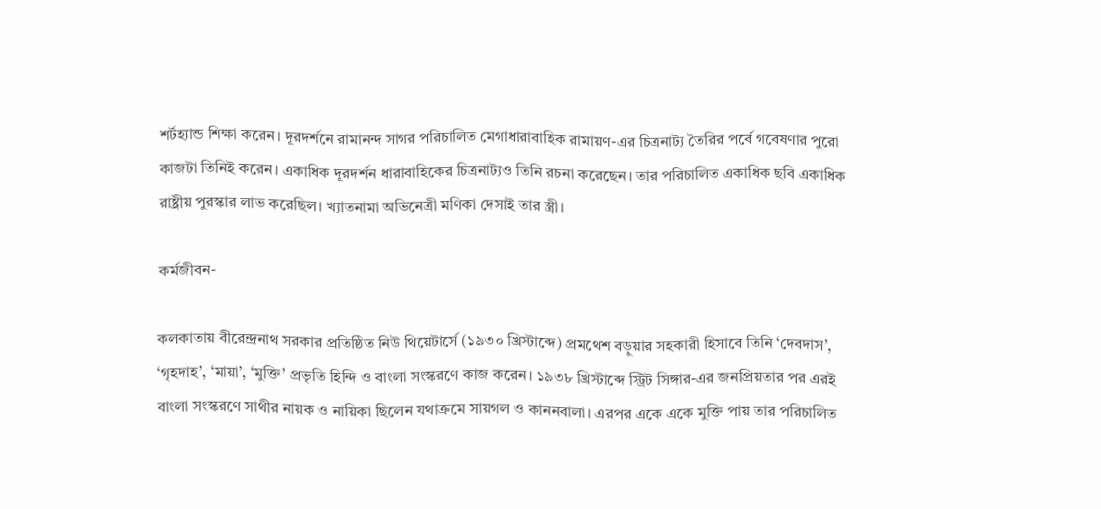শর্টহ্যান্ড শিক্ষা করেন। দূরদর্শনে রামানন্দ সাগর পরিচালিত মেগাধারাবাহিক রামায়ণ-এর চিত্রনাট্য তৈরির পর্বে গবেষণার পুরো কাজটা তিনিই করেন। একাধিক দূরদর্শন ধারাবাহিকের চিত্রনাট্যও তিনি রচনা করেছেন। তার পরিচালিত একাধিক ছবি একাধিক রাষ্ট্রীয় পুরস্কার লাভ করেছিল। খ্যাতনামা অভিনেত্রী মণিকা দেসাই তার স্ত্রী।

কর্মজীবন-

কলকাতায় বীরেন্দ্রনাথ সরকার প্রতিষ্ঠিত নিউ থিয়েটার্সে (১৯৩০ খ্রিস্টাব্দে) প্রমথেশ বড়ুয়ার সহকারী হিসাবে তিনি ‘দেবদাস’, ‘গৃহদাহ’, ‘মায়া’, ‘মুক্তি’ প্রভৃতি হিন্দি ও বাংলা সংস্করণে কাজ করেন। ১৯৩৮ খ্রিস্টাব্দে স্ট্রিট সিঙ্গার-এর জনপ্রিয়তার পর এরই বাংলা সংস্করণে সাথীর নায়ক ও নায়িকা ছিলেন যথাক্রমে সায়গল ও কাননবালা। এরপর একে একে মুক্তি পায় তার পরিচালিত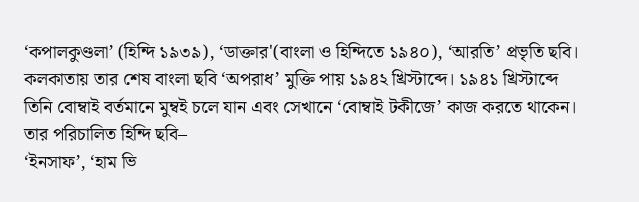‘কপালকুণ্ডলা’ (হিন্দি ১৯৩৯), ‘ডাক্তার'(বাংলা ও হিন্দিতে ১৯৪০), ‘আরতি’ প্রভৃতি ছবি। কলকাতায় তার শেষ বাংলা ছবি ‘অপরাধ’ মুক্তি পায় ১৯৪২ খ্রিস্টাব্দে। ১৯৪১ খ্রিস্টাব্দে তিনি বোম্বাই বর্তমানে মুম্বই চলে যান এবং সেখানে ‘বোম্বাই টকীজে’ কাজ করতে থাকেন।
তার পরিচালিত হিন্দি ছবি–
‘ইনসাফ’, ‘হাম ভি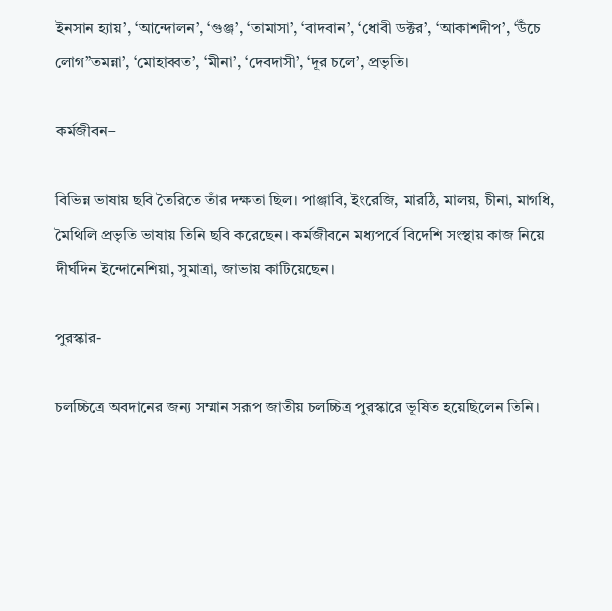ইনসান হ্যায়’, ‘আন্দোলন’, ‘গুঞ্জ’, ‘তামাসা’, ‘বাদবান’, ‘ধোবী ডক্টর’, ‘আকাশদীপ’, ‘উঁচে লোগ”তমন্না’, ‘মোহাব্বত’, ‘মীনা’, ‘দেবদাসী’, ‘দূর চলে’, প্রভৃতি।

কর্মজীবন–

বিভিন্ন ভাষায় ছবি তৈরিতে তাঁর দক্ষতা ছিল। পাঞ্জাবি, ইংরেজি, মারঠি, মালয়, চীনা, মাগধি, মৈথিলি প্রভৃতি ভাষায় তিনি ছবি করেছেন। কর্মজীবনে মধ্যপর্বে বিদেশি সংস্থায় কাজ নিয়ে দীর্ঘদিন ইন্দোনেশিয়া, সুমাত্রা, জাভায় কাটিয়েছেন।

পুরস্কার-

চলচ্চিত্রে অবদানের জন্য সম্মান সরূপ জাতীয় চলচ্চিত্র পুরস্কারে ভূষিত হয়েছিলেন তিনি।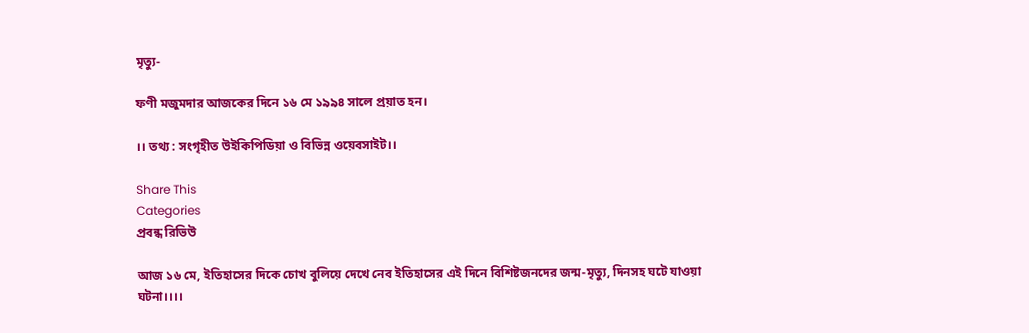মৃত্যু-

ফণী মজুমদার আজকের দিনে ১৬ মে ১৯৯৪ সালে প্রয়াত হন।

।। তথ্য : সংগৃহীত উইকিপিডিয়া ও বিভিন্ন ওয়েবসাইট।।

Share This
Categories
প্রবন্ধ রিভিউ

আজ ১৬ মে, ইতিহাসের দিকে চোখ বুলিয়ে দেখে নেব ইতিহাসের এই দিনে বিশিষ্টজনদের জন্ম-মৃত্যু, দিনসহ ঘটে যাওয়া ঘটনা।।।।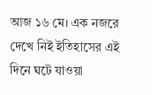আজ ১৬ মে। এক নজরে দেখে নিই ইতিহাসের এই দিনে ঘটে যাওয়া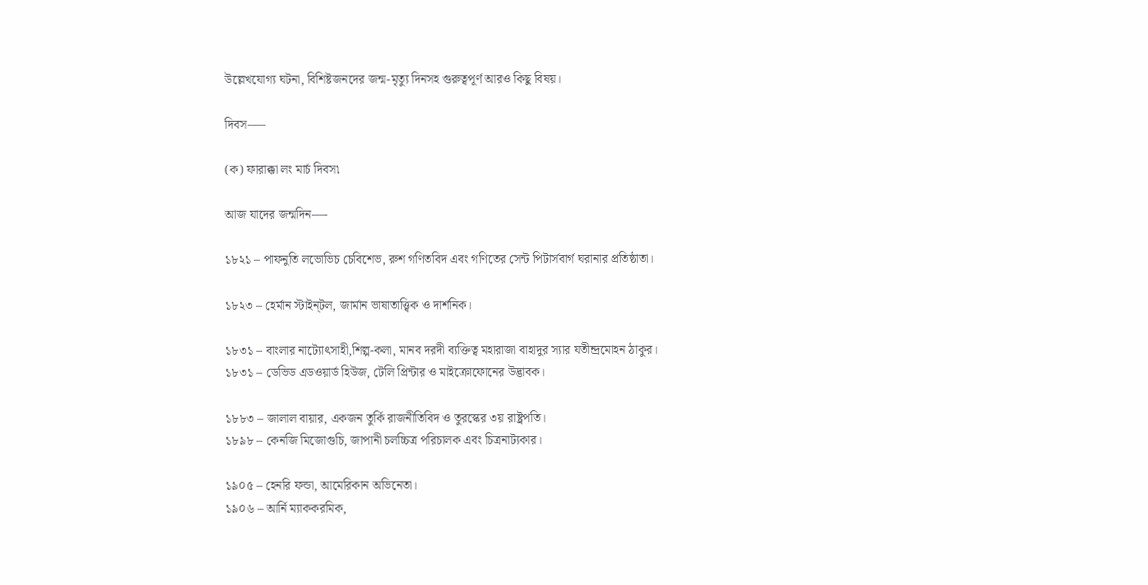উল্লেখযোগ্য ঘটনা, বিশিষ্টজনদের জন্ম-মৃত্যু দিনসহ গুরুত্বপূর্ণ আরও কিছু বিষয়।

দিবস—–

(ক) ফারাক্কা লং মার্চ দিবস৷

আজ যাদের জন্মদিন—-

১৮২১ – পাফনুতি লভোভিচ চেবিশেভ, রুশ গণিতবিদ এবং গণিতের সেন্ট পিটার্সবার্গ ঘরানার প্রতিষ্ঠাতা।

১৮২৩ – হের্মান স্টাইন্‌টল, জার্মান ভাষাতাত্ত্বিক ও দার্শনিক।

১৮৩১ – বাংলার নাট্যোৎসাহী,শিল্প-কলা, মানব দরদী ব্যক্তিত্ব মহারাজা বাহাদুর স্যার যতীন্দ্রমোহন ঠাকুর।
১৮৩১ – ডেভিড এডওয়ার্ড হিউজ, টেলি প্রিন্টার ও মাইক্রোফোনের উদ্ভাবক।

১৮৮৩ – জালাল বায়ার, একজন তুর্কি রাজনীতিবিদ ও তুরস্কের ৩য় রাষ্ট্রপতি।
১৮৯৮ – কেনজি মিজোগুচি, জাপানী চলচ্চিত্র পরিচালক এবং চিত্রনাট্যকার।

১৯০৫ – হেনরি ফন্ডা, আমেরিকান অভিনেতা।
১৯০৬ – আর্নি ম্যাককরমিক,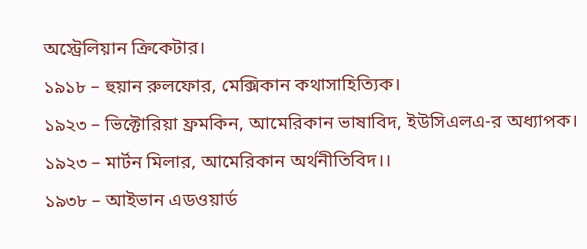অস্ট্রেলিয়ান ক্রিকেটার।
১৯১৮ – হুয়ান রুলফোর, মেক্সিকান কথাসাহিত্যিক।
১৯২৩ – ভিক্টোরিয়া ফ্রমকিন, আমেরিকান ভাষাবিদ, ইউসিএলএ-র অধ্যাপক।
১৯২৩ – মার্টন মিলার, আমেরিকান অর্থনীতিবিদ।।
১৯৩৮ – আইভান এডওয়ার্ড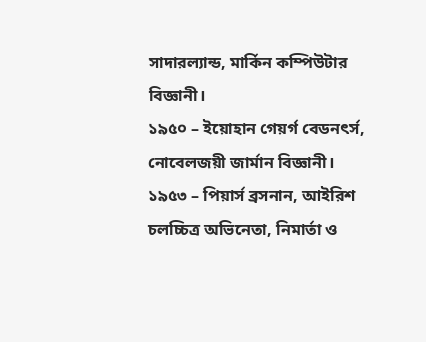সাদারল্যান্ড, মার্কিন কম্পিউটার বিজ্ঞানী।
১৯৫০ – ইয়োহান গেয়র্গ বেডনৎর্স, নোবেলজয়ী জার্মান বিজ্ঞানী।
১৯৫৩ – পিয়ার্স ব্রসনান, আইরিশ চলচ্চিত্র অভিনেতা, নিমার্তা ও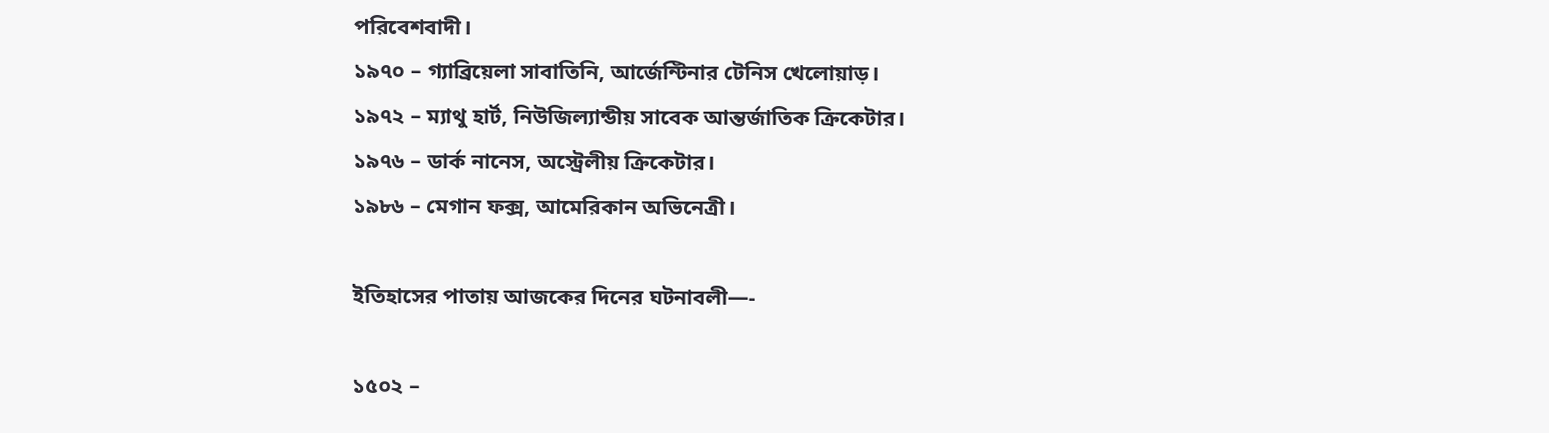পরিবেশবাদী।
১৯৭০ – গ্যাব্রিয়েলা সাবাতিনি, আর্জেন্টিনার টেনিস খেলোয়াড়।
১৯৭২ – ম্যাথু হার্ট, নিউজিল্যান্ডীয় সাবেক আন্তর্জাতিক ক্রিকেটার।
১৯৭৬ – ডার্ক নানেস, অস্ট্রেলীয় ক্রিকেটার।
১৯৮৬ – মেগান ফক্স, আমেরিকান অভিনেত্রী।

ইতিহাসের পাতায় আজকের দিনের ঘটনাবলী—-

১৫০২ –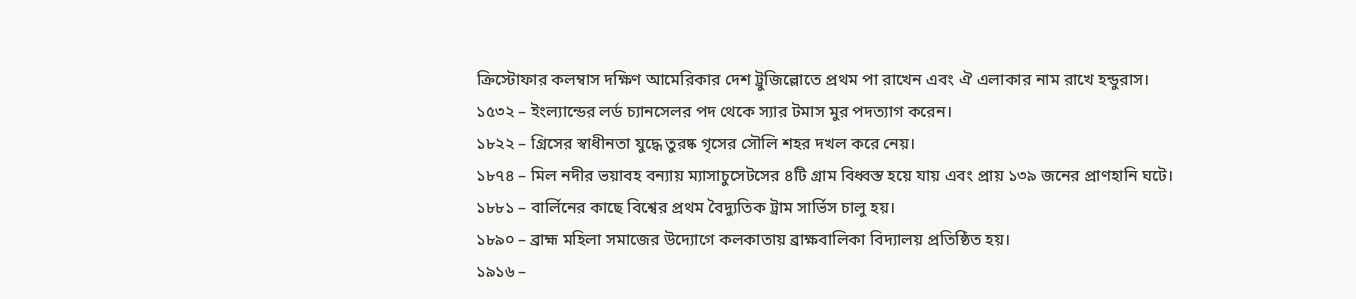ক্রিস্টোফার কলম্বাস দক্ষিণ আমেরিকার দেশ ট্রুজিল্লোতে প্রথম পা রাখেন এবং ঐ এলাকার নাম রাখে হন্ডুরাস।
১৫৩২ – ইংল্যান্ডের লর্ড চ্যানসেলর পদ থেকে স্যার টমাস মুর পদত্যাগ করেন।
১৮২২ – গ্রিসের স্বাধীনতা যুদ্ধে তুরষ্ক গৃসের সৌলি শহর দখল করে নেয়।
১৮৭৪ – মিল নদীর ভয়াবহ বন্যায় ম্যাসাচুসেটসের ৪টি গ্রাম বিধ্বস্ত হয়ে যায় এবং প্রায় ১৩৯ জনের প্রাণহানি ঘটে।
১৮৮১ – বার্লিনের কাছে বিশ্বের প্রথম বৈদ্যুতিক ট্রাম সার্ভিস চালু হয়।
১৮৯০ – ব্রাহ্ম মহিলা সমাজের উদ্যোগে কলকাতায় ব্রাক্ষবালিকা বিদ্যালয় প্রতিষ্ঠিত হয়।
১৯১৬ –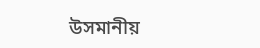উসমানীয়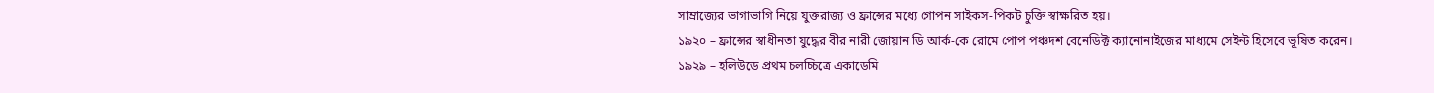সাম্রাজ্যের ভাগাভাগি নিয়ে যুক্তরাজ্য ও ফ্রান্সের মধ্যে গোপন সাইকস-পিকট চুক্তি স্বাক্ষরিত হয়।
১৯২০ – ফ্রান্সের স্বাধীনতা যুদ্ধের বীর নারী জোয়ান ডি আর্ক-কে রোমে পোপ পঞ্চদশ বেনেডিক্ট ক্যানোনাইজের মাধ্যমে সেইন্ট হিসেবে ভূষিত করেন।
১৯২৯ – হলিউডে প্রথম চলচ্চিত্রে একাডেমি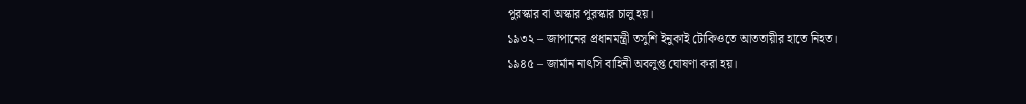পুরস্কার বা অস্কার পুরস্কার চালু হয়।
১৯৩২ – জাপানের প্রধানমন্ত্রী তসুশি ইনুকাই টোকিওতে আততায়ীর হাতে নিহত।
১৯৪৫ – জার্মান নাৎসি বাহিনী অবলুপ্ত ঘোষণা করা হয়।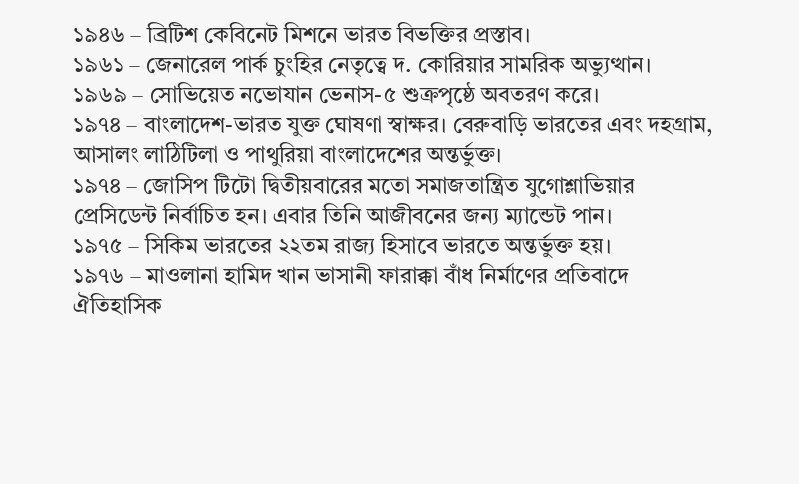১৯৪৬ – ব্রিটিশ কেবিনেট মিশনে ভারত বিভক্তির প্রস্তাব।
১৯৬১ – জেনারেল পার্ক চুংহির নেতৃত্বে দ. কোরিয়ার সামরিক অভ্যুত্থান।
১৯৬৯ – সোভিয়েত নভোযান ভেনাস-৫ শুক্রপৃষ্ঠে অবতরণ করে।
১৯৭৪ – বাংলাদেশ-ভারত যুক্ত ঘোষণা স্বাক্ষর। বেরুবাড়ি ভারতের এবং দহগ্রাম, আসালং লাঠিটিলা ও পাথুরিয়া বাংলাদেশের অন্তর্ভুক্ত।
১৯৭৪ – জোসিপ টিটো দ্বিতীয়বারের মতো সমাজতান্ত্রিত যুগোশ্লাভিয়ার প্রেসিডেন্ট নির্বাচিত হন। এবার তিনি আজীবনের জন্য ম্যান্ডেট পান।
১৯৭৫ – সিকিম ভারতের ২২তম রাজ্য হিসাবে ভারতে অন্তর্ভুক্ত হয়।
১৯৭৬ – মাওলানা হামিদ খান ভাসানী ফারাক্কা বাঁধ নির্মাণের প্রতিবাদে ঐতিহাসিক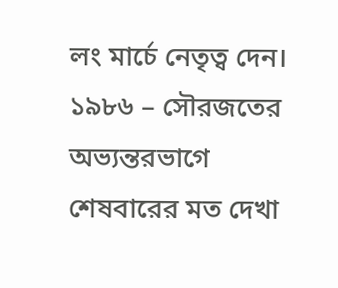লং মার্চে নেতৃত্ব দেন।
১৯৮৬ – সৌরজতের অভ্যন্তরভাগে শেষবারের মত দেখা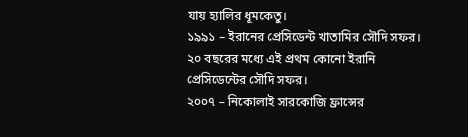যায় হ্যালির ধূমকেতু।
১৯৯১ – ইরানের প্রেসিডেন্ট খাতামির সৌদি সফর। ২০ বছরের মধ্যে এই প্রথম কোনো ইরানি প্রেসিডেন্টের সৌদি সফর।
২০০৭ – নিকোলাই সারকোজি ফ্রান্সের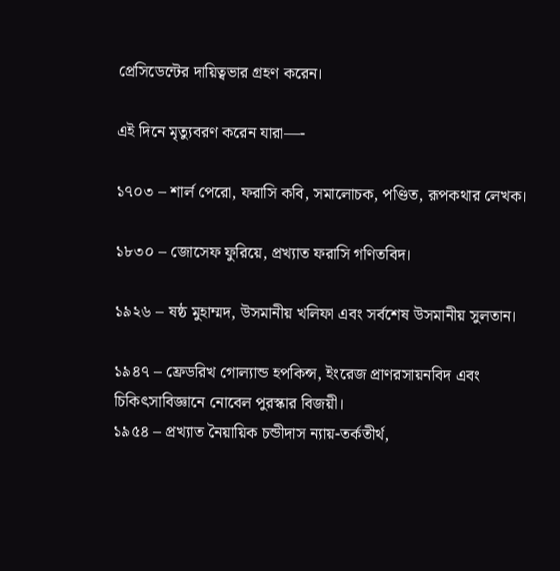প্রেসিডেন্টের দায়িত্বভার গ্রহণ করেন।

এই দিনে মৃত্যুবরণ করেন যারা—-

১৭০৩ – শার্ল পেরো, ফরাসি কবি, সমালোচক, পণ্ডিত, রূপকথার লেখক।

১৮৩০ – জোসেফ ফুরিয়ে, প্রখ্যাত ফরাসি গণিতবিদ।

১৯২৬ – ষষ্ঠ মুহাম্মদ, উসমানীয় খলিফা এবং সর্বশেষ উসমানীয় সুলতান।

১৯৪৭ – ফ্রেডরিখ গোল্যান্ড হপকিন্স, ইংরেজ প্রাণরসায়নবিদ এবং চিকিৎসাবিজ্ঞানে নোবেল পুরস্কার বিজয়ী।
১৯৫৪ – প্রখ্যাত নৈয়ায়িক চন্ডীদাস ন্যায়-তর্কতীর্থ,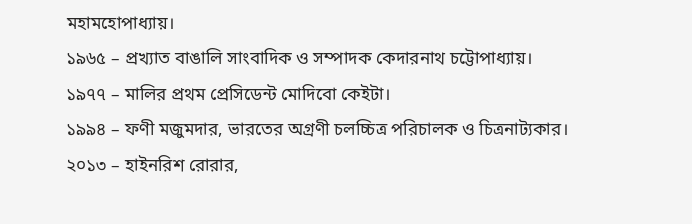মহামহোপাধ্যায়।
১৯৬৫ – প্রখ্যাত বাঙালি সাংবাদিক ও সম্পাদক কেদারনাথ চট্টোপাধ্যায়।
১৯৭৭ – মালির প্রথম প্রেসিডেন্ট মোদিবো কেইটা।
১৯৯৪ – ফণী মজুমদার, ভারতের অগ্রণী চলচ্চিত্র পরিচালক ও চিত্রনাট্যকার।
২০১৩ – হাইনরিশ রোরার,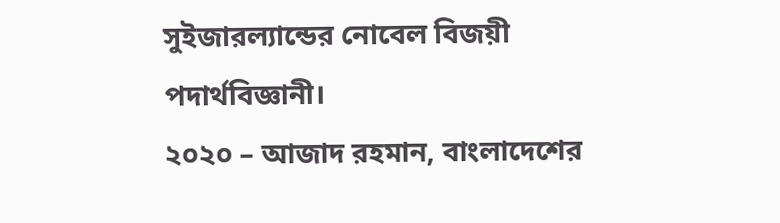সুইজারল্যান্ডের নোবেল বিজয়ী পদার্থবিজ্ঞানী।
২০২০ – আজাদ রহমান, বাংলাদেশের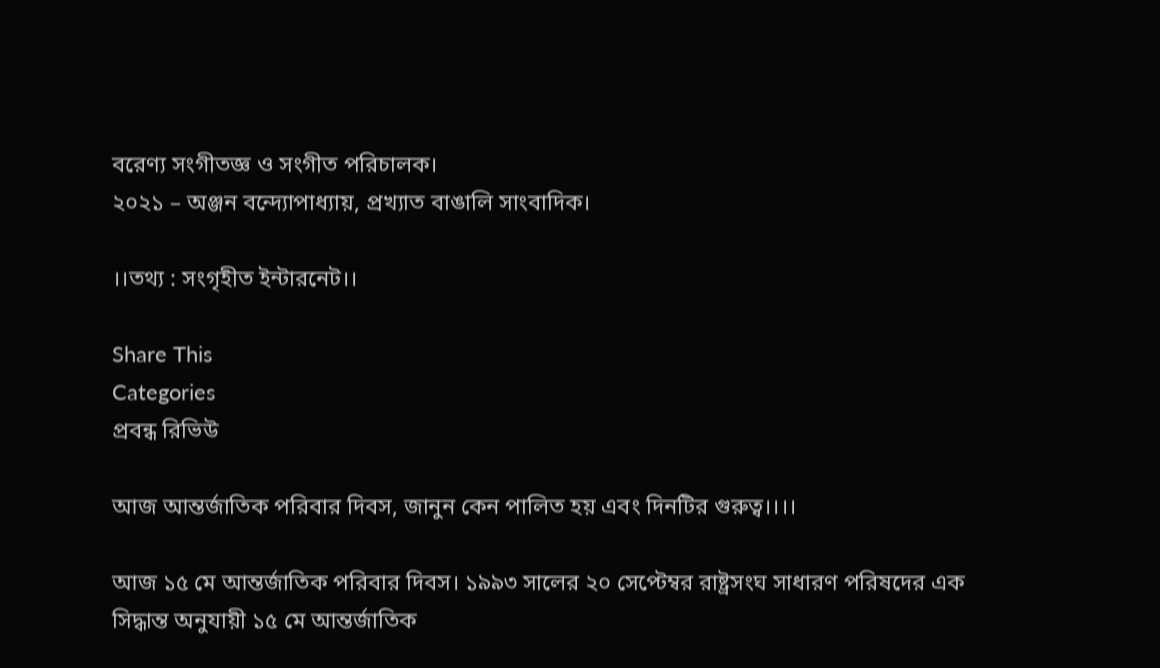বরেণ্য সংগীতজ্ঞ ও সংগীত পরিচালক।
২০২১ – অঞ্জন বন্দ্যোপাধ্যায়, প্রখ্যাত বাঙালি সাংবাদিক।

।।তথ্য : সংগৃহীত ইন্টারনেট।।

Share This
Categories
প্রবন্ধ রিভিউ

আজ আন্তর্জাতিক পরিবার দিবস, জানুন কেন পালিত হয় এবং দিনটির গুরুত্ব।।।।

আজ ১৫ মে আন্তর্জাতিক পরিবার দিবস। ১৯৯৩ সালের ২০ সেপ্টেম্বর রাষ্ট্রসংঘ সাধারণ পরিষদের এক সিদ্ধান্ত অনুযায়ী ১৫ মে আন্তর্জাতিক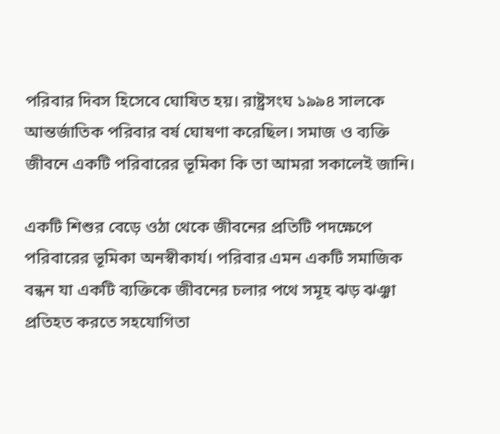পরিবার দিবস হিসেবে ঘোষিত হয়। রাষ্ট্রসংঘ ১৯৯৪ সালকে আন্তর্জাতিক পরিবার বর্ষ ঘোষণা করেছিল। সমাজ ও ব্যক্তি জীবনে একটি পরিবারের ভূমিকা কি তা আমরা সকালেই জানি।

একটি শিশুর বেড়ে ওঠা থেকে জীবনের প্রতিটি পদক্ষেপে পরিবারের ভূমিকা অনস্বীকার্য। পরিবার এমন একটি সমাজিক বন্ধন যা একটি ব্যক্তিকে জীবনের চলার পথে সমূহ ঝড় ঝঞ্ঝা প্রতিহত করতে সহযোগিতা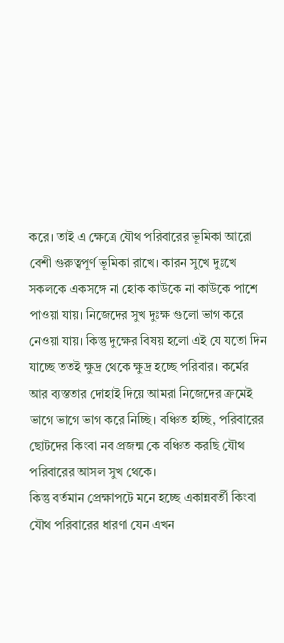করে। তাই এ ক্ষেত্রে যৌথ পরিবারের ভূমিকা আরো বেশী গুরুত্বপূর্ণ ভূমিকা রাখে। কারন সুখে দুঃখে সকলকে একসঙ্গে না হোক কাউকে না কাউকে পাশে পাওয়া যায়। নিজেদের সুখ দুঃক্ষ গুলো ভাগ করে নেওয়া যায়। কিন্তু দুক্ষের বিষয় হলো এই যে যতো দিন যাচ্ছে ততই ক্ষুদ্র থেকে ক্ষুদ্র হচ্ছে পরিবার। কর্মের আর ব্যস্ততার দোহাই দিয়ে আমরা নিজেদের ক্রমেই ভাগে ভাগে ভাগ করে নিচ্ছি। বঞ্চিত হচ্ছি, পরিবারের ছোটদের কিংবা নব প্রজন্ম কে বঞ্চিত করছি যৌথ পরিবারের আসল সুখ থেকে।
কিন্তু বর্তমান প্রেক্ষাপটে মনে হচ্ছে একান্নবর্তী কিংবা যৌথ পরিবারের ধারণা যেন এখন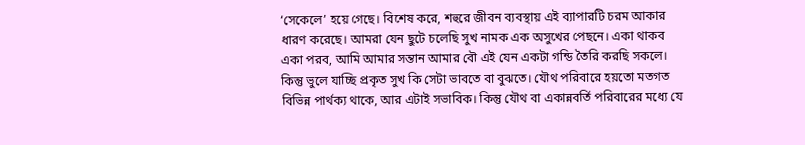‘সেকেলে’ হয়ে গেছে। বিশেষ করে, শহুরে জীবন ব্যবস্থায় এই ব্যাপারটি চরম আকার ধারণ করেছে। আমরা যেন ছুটে চলেছি সুখ নামক এক অসুখের পেছনে। একা থাকব একা পরব, আমি আমার সন্তান আমার বৌ এই যেন একটা গন্ডি তৈরি করছি সকলে। কিন্তু ভুলে যাচ্ছি প্রকৃত সুখ কি সেটা ভাবতে বা বুঝতে। যৌথ পরিবারে হয়তো মতগত বিভিন্ন পার্থক্য থাকে, আর এটাই সভাবিক। কিন্তু যৌথ বা একান্নবর্তি পরিবারের মধ্যে যে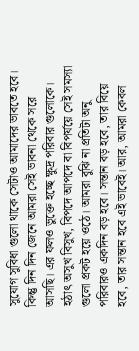সুযোগ সুবিধা গুলো থাকে সেটাও আমাদের ভাবতে হবে। কিন্তু দিন দিন জেনে আমরা সেই ভাবনা থেকে সরে আসছি। এর ফলও ভুক্তে হচ্ছে ক্ষুদ্র পরিবার গুলোকে। হঠাৎ অসুখ বিসুখ, বিপদে আপদে বা বিপর্যয়ে সেই সমস্যা গুলো প্রকট হয়ে ওঠে। আমরা বুঝি না প্রতিটা অনু পরিবারও একদিন বড় হবে। সন্তান বড় হবে, তার বিয়ে হবে, তার সন্তান হবে এই ভাবেই। আর, আমরা কেবল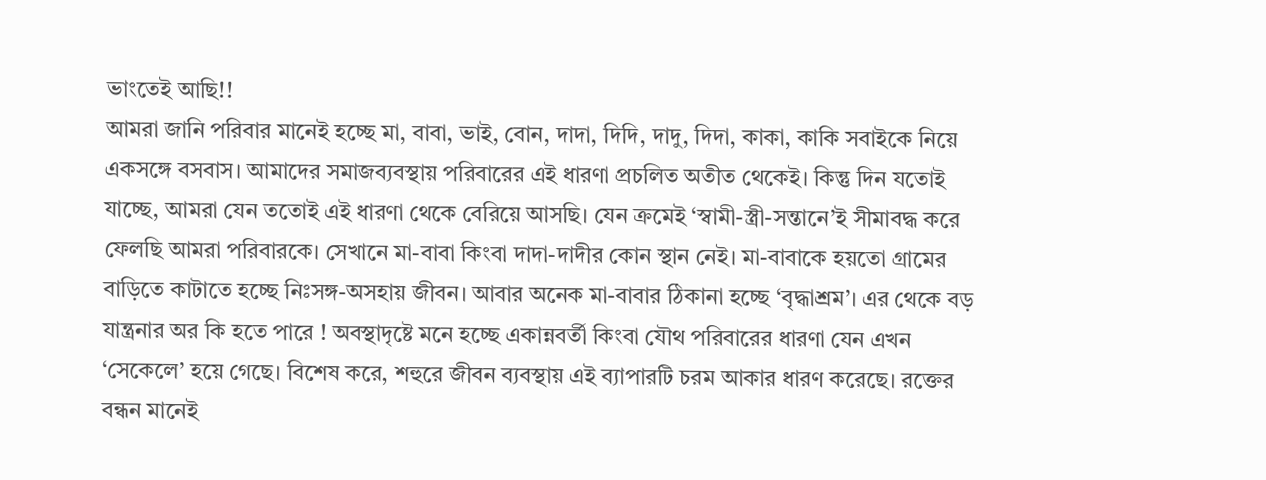ভাংতেই আছি!!
আমরা জানি পরিবার মানেই হচ্ছে মা, বাবা, ভাই, বোন, দাদা, দিদি, দাদু, দিদা, কাকা, কাকি সবাইকে নিয়ে একসঙ্গে বসবাস। আমাদের সমাজব্যবস্থায় পরিবারের এই ধারণা প্রচলিত অতীত থেকেই। কিন্তু দিন যতোই যাচ্ছে, আমরা যেন ততোই এই ধারণা থেকে বেরিয়ে আসছি। যেন ক্রমেই ‘স্বামী-স্ত্রী-সন্তানে’ই সীমাবদ্ধ করে ফেলছি আমরা পরিবারকে। সেখানে মা-বাবা কিংবা দাদা-দাদীর কোন স্থান নেই। মা-বাবাকে হয়তো গ্রামের বাড়িতে কাটাতে হচ্ছে নিঃসঙ্গ-অসহায় জীবন। আবার অনেক মা-বাবার ঠিকানা হচ্ছে ‘বৃদ্ধাশ্রম’। এর থেকে বড় যান্ত্রনার অর কি হতে পারে ! অবস্থাদৃষ্টে মনে হচ্ছে একান্নবর্তী কিংবা যৌথ পরিবারের ধারণা যেন এখন ‘সেকেলে’ হয়ে গেছে। বিশেষ করে, শহুরে জীবন ব্যবস্থায় এই ব্যাপারটি চরম আকার ধারণ করেছে। রক্তের বন্ধন মানেই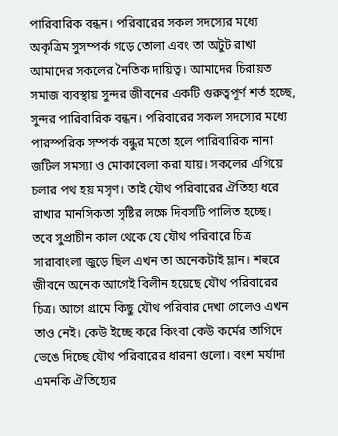পারিবারিক বন্ধন। পরিবারের সকল সদস্যের মধ্যে অকৃত্রিম সুসম্পর্ক গড়ে তোলা এবং তা অটুট রাখা আমাদের সকলের নৈতিক দায়িত্ব। আমাদের চিরায়ত সমাজ ব্যবস্থায় সুন্দর জীবনের একটি গুরুত্বপূর্ণ শর্ত হচ্ছে, সুন্দর পারিবারিক বন্ধন। পরিবারের সকল সদস্যের মধ্যে পারস্পরিক সম্পর্ক বন্ধুর মতো হলে পারিবারিক নানা জটিল সমস্যা ও মোকাবেলা করা যায়। সকলের এগিয়ে চলার পথ হয় মসৃণ। তাই যৌথ পরিবারের ঐতিহ্য ধরে রাখার মানসিকতা সৃষ্টির লক্ষে দিবসটি পালিত হচ্ছে।
তবে সুপ্রাচীন কাল থেকে যে যৌথ পরিবারে চিত্র সারাবাংলা জুড়ে ছিল এখন তা অনেকটাই ম্লান। শহুরে জীবনে অনেক আগেই বিলীন হয়েছে যৌথ পরিবারের চিত্র। আগে গ্রামে কিছু যৌথ পরিবার দেখা গেলেও এখন তাও নেই। কেউ ইচ্ছে করে কিংবা কেউ কর্মের তাগিদে ভেঙে দিচ্ছে যৌথ পরিবারের ধারনা গুলো। বংশ মর্যাদা এমনকি ঐতিহ্যের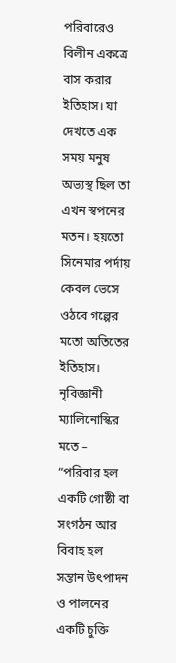পরিবারেও বিলীন একত্রে বাস করার ইতিহাস। যা দেখতে এক সময় মনুষ অভ্যস্থ ছিল তা এখন স্বপনের মতন। হয়তো সিনেমার পর্দায় কেবল ভেসে ওঠবে গল্পের মতো অতিতের ইতিহাস।
নৃবিজ্ঞানী ম্যালিনোস্কির মতে – “পরিবার হল একটি গোষ্ঠী বা সংগঠন আর বিবাহ হল সন্তান উৎপাদন ও পালনের একটি চুক্তি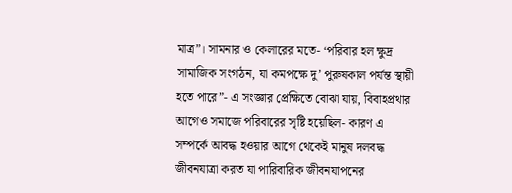মাত্র”। সামনার ও কেলারের মতে- ‘পরিবার হল ক্ষুদ্র সামাজিক সংগঠন, যা কমপক্ষে দু’ পুরুষকাল পর্যন্ত স্থায়ী হতে পারে”- এ সংজ্ঞার প্রেক্ষিতে বোঝা যায়, বিবাহপ্রথার আগেও সমাজে পরিবারের সৃষ্টি হয়েছিল- কারণ এ সম্পর্কে আবদ্ধ হওয়ার আগে থেকেই মানুষ দলবদ্ধ জীবনযাত্রা করত যা পারিবারিক জীবনযাপনের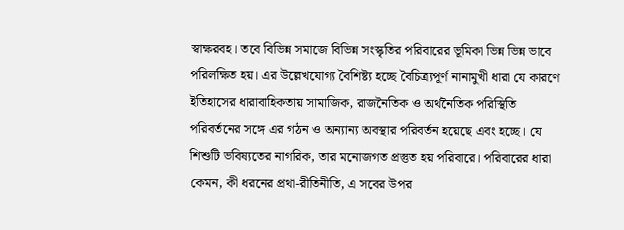স্বাক্ষরবহ। তবে বিভিন্ন সমাজে বিভিন্ন সংস্কৃতির পরিবারের ভূমিকা ভিন্ন ভিন্ন ভাবে পরিলক্ষিত হয়। এর উল্লেখযোগ্য বৈশিষ্ট্য হচ্ছে বৈচিত্র্যপূর্ণ নানামুখী ধারা যে কারণে ইতিহাসের ধারাবাহিকতায় সামাজিক, রাজনৈতিক ও অর্থনৈতিক পরিস্থিতি পরিবর্তনের সঙ্গে এর গঠন ও অন্যান্য অবস্থার পরিবর্তন হয়েছে এবং হচ্ছে। যে শিশুটি ভবিষ্যতের নাগরিক, তার মনোজগত প্রস্তুত হয় পরিবারে। পরিবারের ধারা কেমন, কী ধরনের প্রথা-রীতিনীতি, এ সবের উপর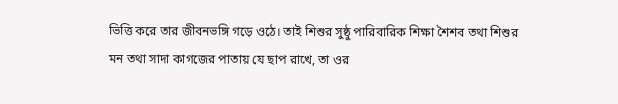ভিত্তি করে তার জীবনভঙ্গি গড়ে ওঠে। তাই শিশুর সুষ্ঠু পারিবারিক শিক্ষা শৈশব তথা শিশুর মন তথা সাদা কাগজের পাতায় যে ছাপ রাখে, তা ওর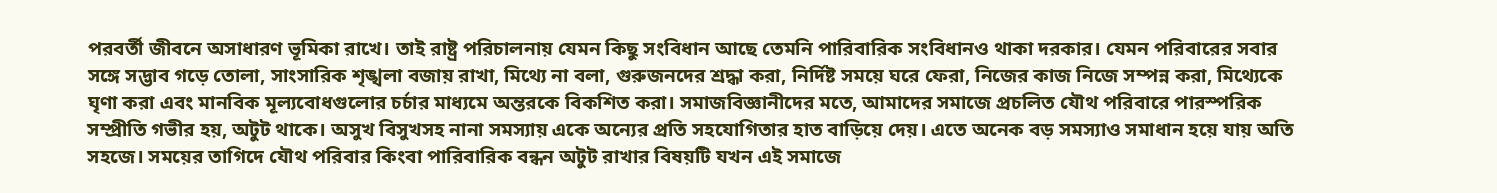পরবর্তী জীবনে অসাধারণ ভূমিকা রাখে। তাই রাষ্ট্র পরিচালনায় যেমন কিছু সংবিধান আছে তেমনি পারিবারিক সংবিধানও থাকা দরকার। যেমন পরিবারের সবার সঙ্গে সদ্ভাব গড়ে তোলা, সাংসারিক শৃঙ্খলা বজায় রাখা, মিথ্যে না বলা, গুরুজনদের শ্রদ্ধা করা, নির্দিষ্ট সময়ে ঘরে ফেরা, নিজের কাজ নিজে সম্পন্ন করা, মিথ্যেকে ঘৃণা করা এবং মানবিক মূল্যবোধগুলোর চর্চার মাধ্যমে অন্তরকে বিকশিত করা। সমাজবিজ্ঞানীদের মতে, আমাদের সমাজে প্রচলিত যৌথ পরিবারে পারস্পরিক সম্প্রীতি গভীর হয়, অটুট থাকে। অসুখ বিসুখসহ নানা সমস্যায় একে অন্যের প্রতি সহযোগিতার হাত বাড়িয়ে দেয়। এতে অনেক বড় সমস্যাও সমাধান হয়ে যায় অতি সহজে। সময়ের তাগিদে যৌথ পরিবার কিংবা পারিবারিক বন্ধন অটুট রাখার বিষয়টি যখন এই সমাজে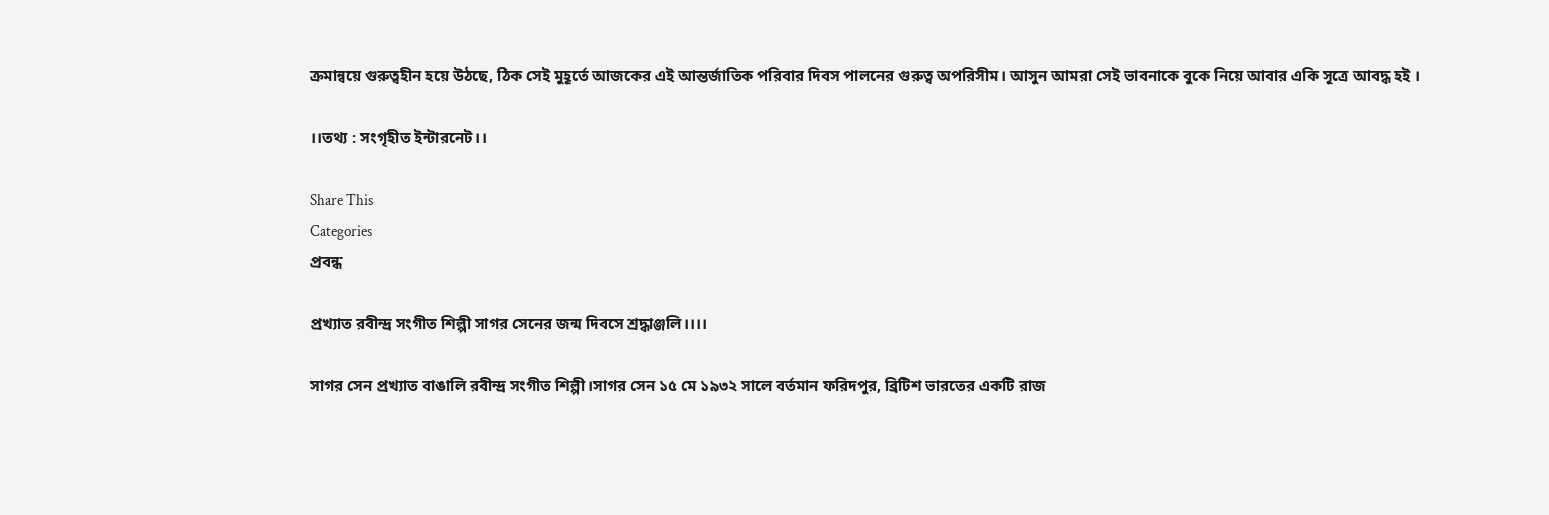ক্রমান্বয়ে গুরুত্বহীন হয়ে উঠছে, ঠিক সেই মুহূর্তে আজকের এই আন্তর্জাতিক পরিবার দিবস পালনের গুরুত্ব অপরিসীম। আসুন আমরা সেই ভাবনাকে বুকে নিয়ে আবার একি সূত্রে আবদ্ধ হই ।

।।তথ্য : সংগৃহীত ইন্টারনেট।।

Share This
Categories
প্রবন্ধ

প্রখ্যাত রবীন্দ্র সংগীত শিল্পী সাগর সেনের জন্ম দিবসে শ্রদ্ধাঞ্জলি।।।।

সাগর সেন প্রখ্যাত বাঙালি রবীন্দ্র সংগীত শিল্পী।সাগর সেন ১৫ মে ১৯৩২ সালে বর্তমান ফরিদপুর, ব্রিটিশ ভারতের একটি রাজ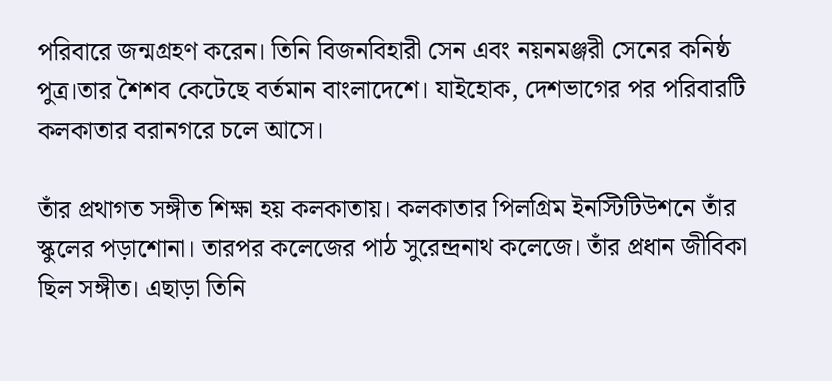পরিবারে জন্মগ্রহণ করেন। তিনি বিজনবিহারী সেন এবং নয়নমঞ্জরী সেনের কনিষ্ঠ পুত্র।তার শৈশব কেটেছে বর্তমান বাংলাদেশে। যাইহোক, দেশভাগের পর পরিবারটি কলকাতার বরানগরে চলে আসে।

তাঁর প্রথাগত সঙ্গীত শিক্ষা হয় কলকাতায়। কলকাতার পিলগ্রিম ইনস্টিটিউশনে তাঁর স্কুলের পড়াশোনা। তারপর কলেজের পাঠ সুরেন্দ্রনাথ কলেজে। তাঁর প্রধান জীবিকা ছিল সঙ্গীত। এছাড়া তিনি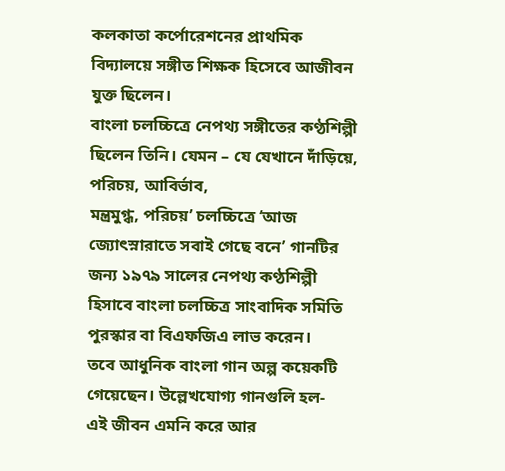কলকাতা কর্পোরেশনের প্রাথমিক বিদ্যালয়ে সঙ্গীত শিক্ষক হিসেবে আজীবন যুক্ত ছিলেন।
বাংলা চলচ্চিত্রে নেপথ্য সঙ্গীতের কণ্ঠশিল্পী ছিলেন তিনি। যেমন – যে যেখানে দাঁড়িয়ে, পরিচয়, আবির্ভাব,
মন্ত্রমুগ্ধ, পরিচয়’ চলচ্চিত্রে ‘আজ জ্যোৎস্নারাতে সবাই গেছে বনে’ গানটির জন্য ১৯৭৯ সালের নেপথ্য কণ্ঠশিল্পী হিসাবে বাংলা চলচ্চিত্র সাংবাদিক সমিতি পুরস্কার বা বিএফজিএ লাভ করেন।
তবে আধুনিক বাংলা গান অল্প কয়েকটি গেয়েছেন। উল্লেখযোগ্য গানগুলি হল-
এই জীবন এমনি করে আর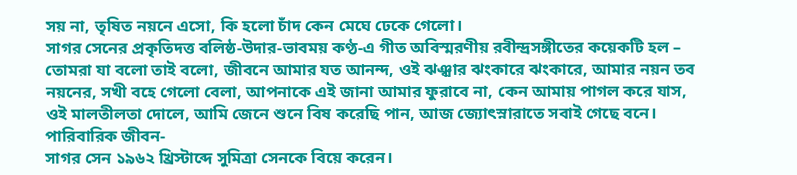সয় না, তৃষিত নয়নে এসো, কি হলো চাঁদ কেন মেঘে ঢেকে গেলো।
সাগর সেনের প্রকৃতিদত্ত বলিষ্ঠ-উদার-ভাবময় কণ্ঠ-এ গীত অবিস্মরণীয় রবীন্দ্রসঙ্গীতের কয়েকটি হল –
তোমরা যা বলো তাই বলো, জীবনে আমার যত আনন্দ, ওই ঝঞ্ঝার ঝংকারে ঝংকারে, আমার নয়ন তব নয়নের, সখী বহে গেলো বেলা, আপনাকে এই জানা আমার ফুরাবে না, কেন আমায় পাগল করে যাস, ওই মালতীলতা দোলে, আমি জেনে শুনে বিষ করেছি পান, আজ জ্যোৎস্নারাতে সবাই গেছে বনে।
পারিবারিক জীবন-
সাগর সেন ১৯৬২ খ্রিস্টাব্দে সুমিত্রা সেনকে বিয়ে করেন।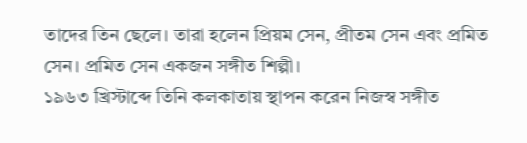তাদের তিন ছেলে। তারা হলেন প্রিয়ম সেন, প্রীতম সেন এবং প্রমিত সেন। প্রমিত সেন একজন সঙ্গীত শিল্পী।
১৯৬৩ খ্রিস্টাব্দে তিনি কলকাতায় স্থাপন করেন নিজস্ব সঙ্গীত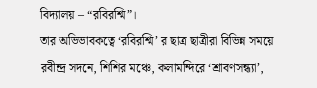বিদ্যালয় – “রবিরশ্মি”।
তার অভিভাবকত্বে ‘রবিরশ্মি’ র ছাত্র ছাত্রীরা বিভিন্ন সময়ে রবীন্দ্র সদনে, শিশির মঞ্চে, কলামন্দিরে ‘শ্রাবণসন্ধ্যা’,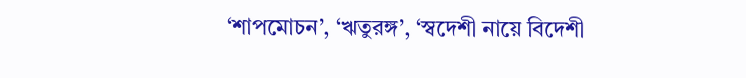‘শাপমোচন’, ‘ঋতুরঙ্গ’, ‘স্বদেশী নায়ে বিদেশী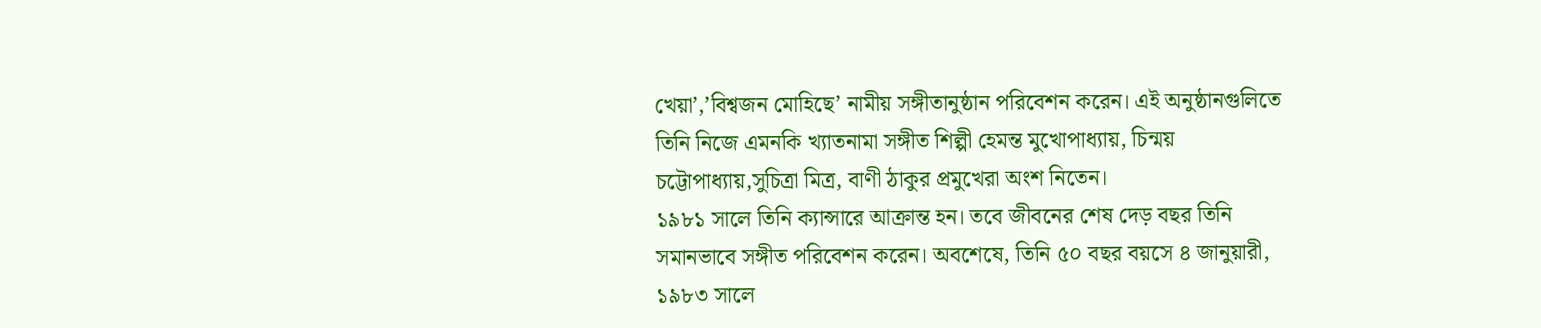খেয়া’,’বিশ্বজন মোহিছে’ নামীয় সঙ্গীতানুষ্ঠান পরিবেশন করেন। এই অনুষ্ঠানগুলিতে তিনি নিজে এমনকি খ্যাতনামা সঙ্গীত শিল্পী হেমন্ত মুখোপাধ্যায়, চিন্ময় চট্টোপাধ্যায়,সুচিত্রা মিত্র, বাণী ঠাকুর প্রমুখেরা অংশ নিতেন।
১৯৮১ সালে তিনি ক্যান্সারে আক্রান্ত হন। তবে জীবনের শেষ দেড় বছর তিনি সমানভাবে সঙ্গীত পরিবেশন করেন। অবশেষে, তিনি ৫০ বছর বয়সে ৪ জানুয়ারী, ১৯৮৩ সালে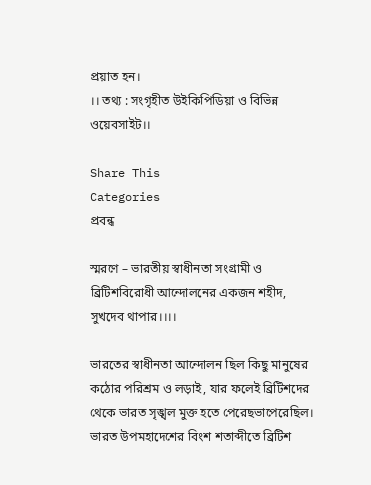প্রয়াত হন।
।। তথ্য : সংগৃহীত উইকিপিডিয়া ও বিভিন্ন ওয়েবসাইট।।

Share This
Categories
প্রবন্ধ

স্মরণে – ভারতীয় স্বাধীনতা সংগ্রামী ও ব্রিটিশবিরোধী আন্দোলনের একজন শহীদ, সুখদেব থাপার।।।।

ভারতের স্বাধীনতা আন্দোলন ছিল কিছু মানুষের কঠোর পরিশ্রম ও লড়াই, যার ফলেই ব্রিটিশদের থেকে ভারত সৃঙ্খল মুক্ত হতে পেরেছভাপেরেছিল। ভারত উপমহাদেশের বিংশ শতাব্দীতে ব্রিটিশ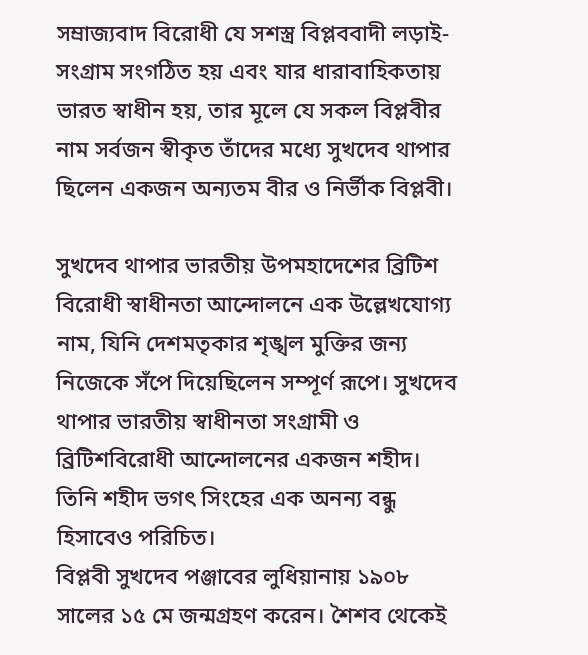সম্রাজ্যবাদ বিরোধী যে সশস্ত্র বিপ্লববাদী লড়াই-সংগ্রাম সংগঠিত হয় এবং যার ধারাবাহিকতায় ভারত স্বাধীন হয়, তার মূলে যে সকল বিপ্লবীর নাম সর্বজন স্বীকৃত তাঁদের মধ্যে সুখদেব থাপার ছিলেন একজন অন্যতম বীর ও নির্ভীক বিপ্লবী।

সুখদেব থাপার ভারতীয় উপমহাদেশের ব্রিটিশ বিরোধী স্বাধীনতা আন্দোলনে এক উল্লেখযোগ্য নাম, যিনি দেশমতৃকার শৃঙ্খল মুক্তির জন্য নিজেকে সঁপে দিয়েছিলেন সম্পূর্ণ রূপে। সুখদেব থাপার ভারতীয় স্বাধীনতা সংগ্রামী ও ব্রিটিশবিরোধী আন্দোলনের একজন শহীদ। তিনি শহীদ ভগৎ সিংহের এক অনন্য বন্ধু হিসাবেও পরিচিত।
বিপ্লবী সুখদেব পঞ্জাবের লুধিয়ানায় ১৯০৮ সালের ১৫ মে জন্মগ্রহণ করেন। শৈশব থেকেই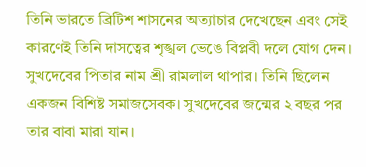তিনি ভারতে ব্রিটিশ শাসনের অত্যাচার দেখেছেন এবং সেই কারণেই তিনি দাসত্বের শৃঙ্খল ভেঙে বিপ্লবী দলে যোগ দেন। সুখদেবের পিতার নাম শ্রী রামলাল থাপার। তিনি ছিলেন একজন বিশিষ্ট সমাজসেবক। সুখদেবের জন্মের ২ বছর পর তার বাবা মারা যান।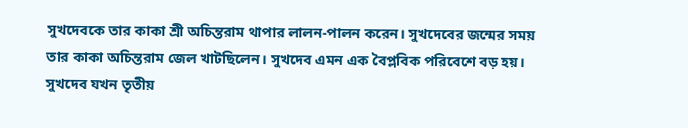সুখদেবকে তার কাকা শ্রী অচিন্তরাম থাপার লালন-পালন করেন। সুখদেবের জন্মের সময় তার কাকা অচিন্তরাম জেল খাটছিলেন। সুখদেব এমন এক বৈপ্লবিক পরিবেশে বড় হয়। সুখদেব যখন তৃতীয়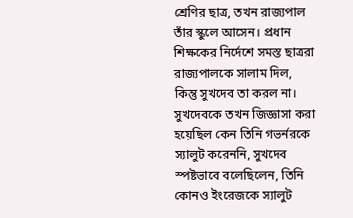শ্রেণির ছাত্র, তখন রাজ্যপাল তাঁর স্কুলে আসেন। প্রধান শিক্ষকের নির্দেশে সমস্ত ছাত্ররা রাজ্যপালকে সালাম দিল, কিন্তু সুখদেব তা করল না। সুখদেবকে তখন জিজ্ঞাসা করা হয়েছিল কেন তিনি গভর্নরকে স্যালুট করেননি, সুখদেব স্পষ্টভাবে বলেছিলেন, তিনি কোনও ইংরেজকে স্যালুট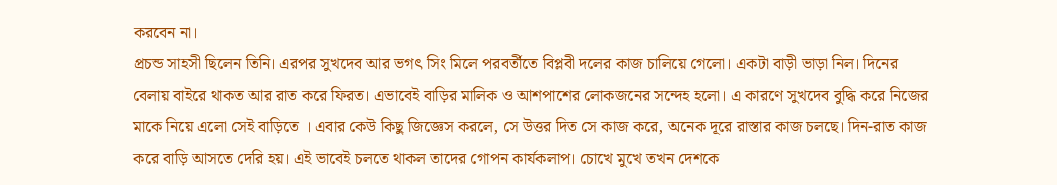করবেন না।
প্রচন্ড সাহসী ছিলেন তিনি। এরপর সুখদেব আর ভগৎ সিং মিলে পরবর্তীতে বিপ্লবী দলের কাজ চালিয়ে গেলো। একটা বাড়ী ভাড়া নিল। দিনের বেলায় বাইরে থাকত আর রাত করে ফিরত। এভাবেই বাড়ির মালিক ও আশপাশের লোকজনের সন্দেহ হলো। এ কারণে সুখদেব বুদ্ধি করে নিজের মাকে নিয়ে এলো সেই বাড়িতে । এবার কেউ কিছু জিজ্ঞেস করলে, সে উত্তর দিত সে কাজ করে, অনেক দূরে রাস্তার কাজ চলছে। দিন-রাত কাজ করে বাড়ি আসতে দেরি হয়। এই ভাবেই চলতে থাকল তাদের গোপন কার্যকলাপ। চোখে মুখে তখন দেশকে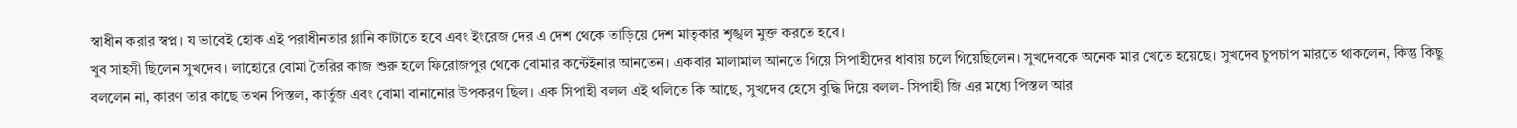স্বাধীন করার স্বপ্ন। য ভাবেই হোক এই পরাধীনতার গ্লানি কাটাতে হবে এবং ইংরেজ দের এ দেশ থেকে তাড়িয়ে দেশ মাতৃকার শৃঙ্খল মুক্ত করতে হবে।
খুব সাহসী ছিলেন সুখদেব। লাহোরে বোমা তৈরির কাজ শুরু হলে ফিরোজপুর থেকে বোমার কন্টেইনার আনতেন। একবার মালামাল আনতে গিয়ে সিপাহীদের ধাবায় চলে গিয়েছিলেন। সুখদেবকে অনেক মার খেতে হয়েছে। সুখদেব চুপচাপ মারতে থাকলেন, কিন্তু কিছু বললেন না, কারণ তার কাছে তখন পিস্তল, কার্তুজ এবং বোমা বানানোর উপকরণ ছিল। এক সিপাহী বলল এই থলিতে কি আছে, সুখদেব হেসে বুদ্ধি দিয়ে বলল- সিপাহী জি এর মধ্যে পিস্তল আর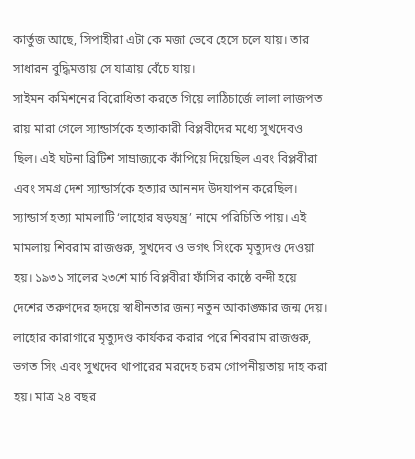কার্তুজ আছে, সিপাহীরা এটা কে মজা ভেবে হেসে চলে যায়। তার সাধারন বুদ্ধিমত্তায় সে যাত্রায় বেঁচে যায়।
সাইমন কমিশনের বিরোধিতা করতে গিয়ে লাঠিচার্জে লালা লাজপত রায় মারা গেলে স্যান্ডার্সকে হত্যাকারী বিপ্লবীদের মধ্যে সুখদেবও ছিল। এই ঘটনা ব্রিটিশ সাম্রাজ্যকে কাঁপিয়ে দিয়েছিল এবং বিপ্লবীরা এবং সমগ্র দেশ স্যান্ডার্সকে হত্যার আননদ উদযাপন করেছিল। স্যান্ডার্স হত্যা মামলাটি ‘লাহোর ষড়যন্ত্র’ নামে পরিচিতি পায়। এই মামলায় শিবরাম রাজগুরু, সুখদেব ও ভগৎ সিংকে মৃত্যুদণ্ড দেওয়া হয়। ১৯৩১ সালের ২৩শে মার্চ বিপ্লবীরা ফাঁসির কাষ্ঠে বন্দী হয়ে দেশের তরুণদের হৃদয়ে স্বাধীনতার জন্য নতুন আকাঙ্ক্ষার জন্ম দেয়। লাহোর কারাগারে মৃত্যুদণ্ড কার্যকর করার পরে শিবরাম রাজগুরু, ভগত সিং এবং সুখদেব থাপারের মরদেহ চরম গোপনীয়তায় দাহ করা হয়। মাত্র ২৪ বছর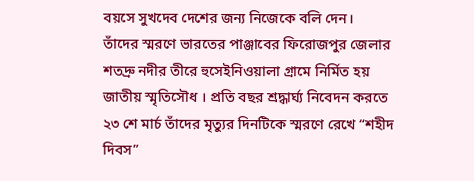বয়সে সুখদেব দেশের জন্য নিজেকে বলি দেন।
তাঁদের স্মরণে ভারতের পাঞ্জাবের ফিরোজপুর জেলার শতদ্রু নদীর তীরে হুসেইনিওয়ালা গ্রামে নির্মিত হয় জাতীয় স্মৃতিসৌধ । প্রতি বছর শ্রদ্ধার্ঘ্য নিবেদন করতে ২৩ শে মার্চ তাঁদের মৃত্যুর দিনটিকে স্মরণে রেখে “শহীদ দিবস”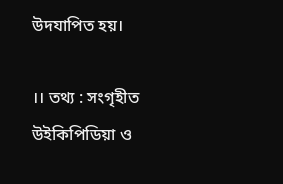উদযাপিত হয়।

।। তথ্য : সংগৃহীত উইকিপিডিয়া ও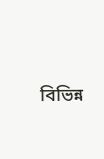বিভিন্ন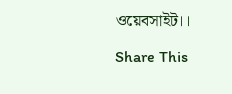ওয়েবসাইট।।

Share This